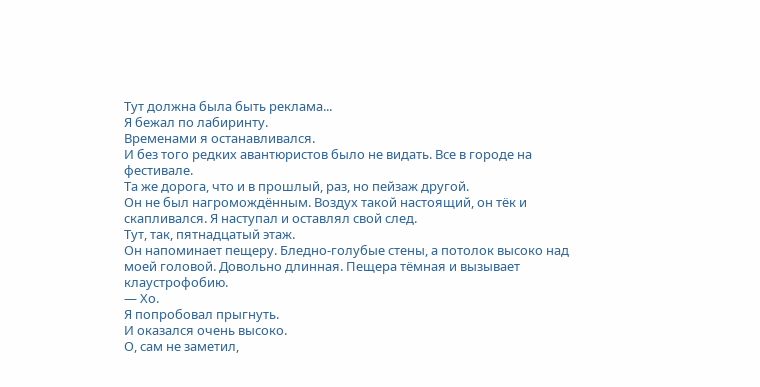Тут должна была быть реклама...
Я бежал по лабиринту.
Временами я останавливался.
И без того редких авантюристов было не видать. Все в городе на фестивале.
Та же дорога, что и в прошлый, раз, но пейзаж другой.
Он не был нагромождённым. Воздух такой настоящий, он тёк и скапливался. Я наступал и оставлял свой след.
Тут, так, пятнадцатый этаж.
Он напоминает пещеру. Бледно-голубые стены, а потолок высоко над моей головой. Довольно длинная. Пещера тёмная и вызывает клаустрофобию.
— Хо.
Я попробовал прыгнуть.
И оказался очень высоко.
О, сам не заметил,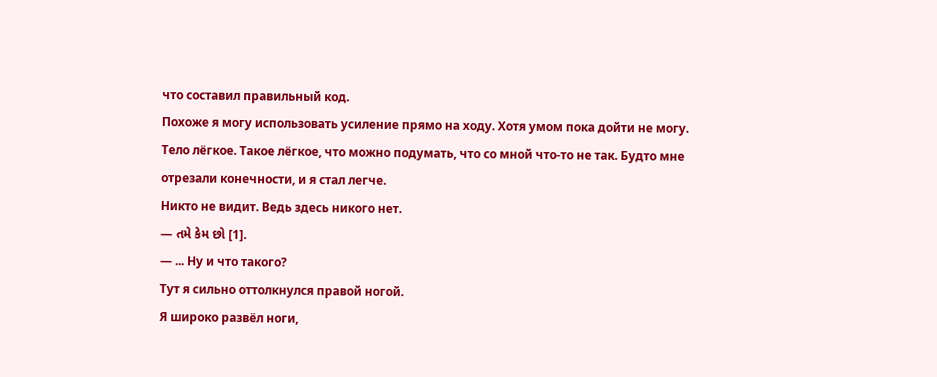что составил правильный код.
Похоже я могу использовать усиление прямо на ходу. Хотя умом пока дойти не могу.
Тело лёгкое. Такое лёгкое, что можно подумать, что со мной что-то не так. Будто мне отрезали конечности, и я стал легче.
Никто не видит. Ведь здесь никого нет.
— તમે કેમ છો [1].
— ... Ну и что такого?
Тут я сильно оттолкнулся правой ногой.
Я широко развёл ноги,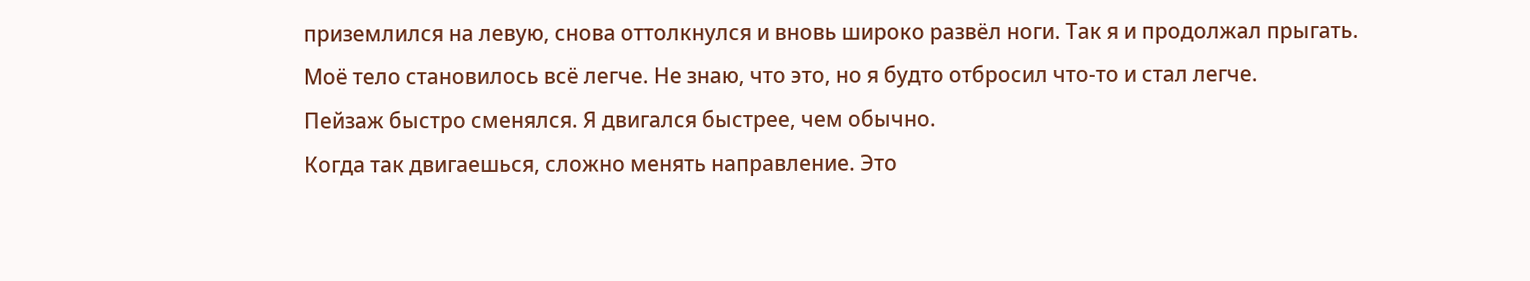приземлился на левую, снова оттолкнулся и вновь широко развёл ноги. Так я и продолжал прыгать.
Моё тело становилось всё легче. Не знаю, что это, но я будто отбросил что-то и стал легче.
Пейзаж быстро сменялся. Я двигался быстрее, чем обычно.
Когда так двигаешься, сложно менять направление. Это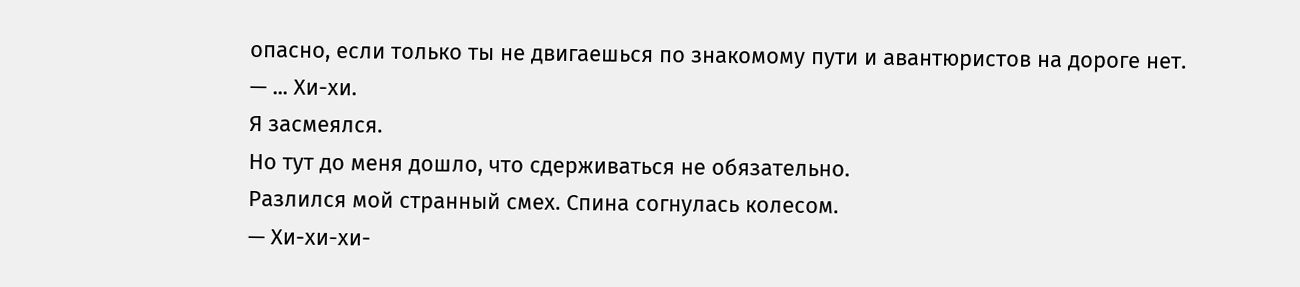опасно, если только ты не двигаешься по знакомому пути и авантюристов на дороге нет.
— ... Хи-хи.
Я засмеялся.
Но тут до меня дошло, что сдерживаться не обязательно.
Разлился мой странный смех. Спина согнулась колесом.
— Хи-хи-хи-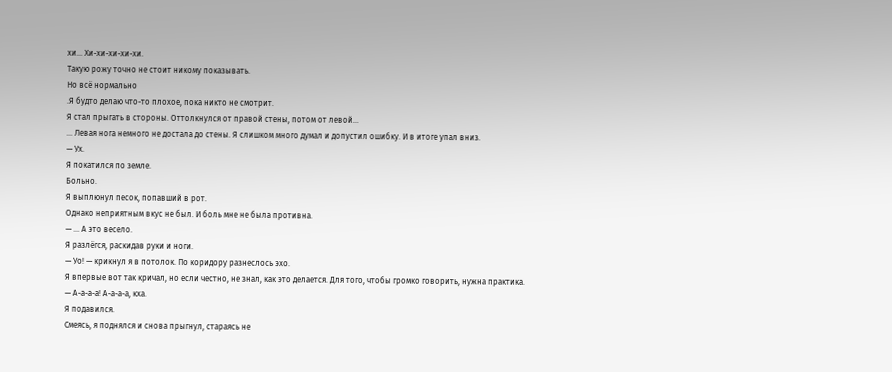хи... Хи-хи-хи-хи-хи.
Такую рожу точно не стоит никому показывать.
Но всё нормально
.Я будто делаю что-то плохое, пока никто не смотрит.
Я стал прыгать в стороны. Оттолкнулся от правой стены, потом от левой...
... Левая нога немного не достала до стены. Я слишком много думал и допустил ошибку. И в итоге упал вниз.
— Ух.
Я покатился по земле.
Больно.
Я выплюнул песок, попавший в рот.
Однако неприятным вкус не был. И боль мне не была противна.
— ... А это весело.
Я разлёгся, раскидав руки и ноги.
— Уо! — крикнул я в потолок. По коридору разнеслось эхо.
Я впервые вот так кричал, но если честно, не знал, как это делается. Для того, чтобы громко говорить, нужна практика.
— А-а-а-а! А-а-а-а, кха.
Я подавился.
Смеясь, я поднялся и снова прыгнул, стараясь не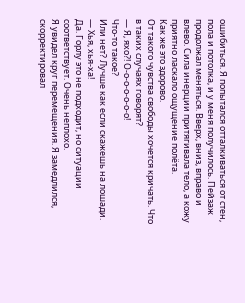ошибиться. Я попытался отталкиваться от стен, пола и потолка, и у меня получилось. Пейзаж продолжал меняться. Вверх, вниз, вправо и влево. Сила инерции притягивала тело, а кожу приятно ласкало ощущение полёта.
Как же это здорово.
От такого чувства свободы хочется кричать. Что в таких случаях говорят?
— Я, яхо?! О-о-о-о-о-о-о!
Что-то такое?
Или нет? Лучше как если скажешь на лошади.
— Хья, хья-ха!
Да. Горлу это не подходит, но ситуации соответствует. Очень неплохо.
Я увидел круг перемещения. Я замедлился, скорректировал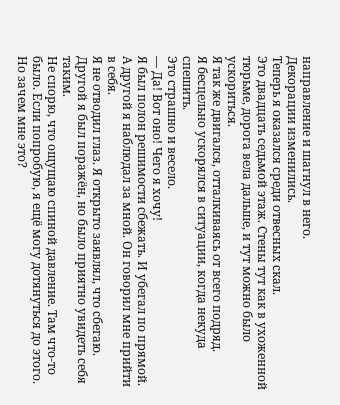направление и шагнул в него.
Декорации изменились.
Теперь я оказался среди отвесных скал.
Это двадцать седьмой этаж. Стены тут как в ухоженной тюрьме, дорога вела дальше, и тут можно было ускориться.
Я так же двигался, отталкиваясь от всего подряд.
Я бесцельно ускорялся в ситуации, когда некуда спешить.
Это страшно и весело.
— Да! Вот оно! Чего я хочу!
Я был полон решимости сбежать. И убегал по прямой.
А другой я наблюдал за мной. Он говорил мне прийти в себя.
Я не отводил глаз. Я открыто заявлял, что сбегаю. Другой я был поражён, но было приятно увидеть себя таким.
Не спорю, что ощущаю спиной давление. Там что-то было. Если попробую, я ещё могу дотянуться до этого.
Но зачем мне это?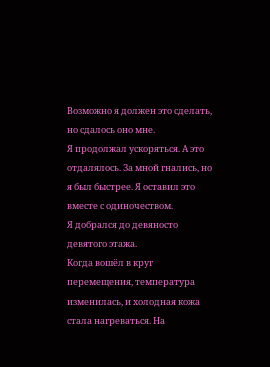Возможно я должен это сделать, но сдалось оно мне.
Я продолжал ускоряться. А это отдалялось. За мной гнались, но я был быстрее. Я оставил это вместе с одиночеством.
Я добрался до девяносто девятого этажа.
Когда вошёл в круг перемещения, температура изменилась, и холодная кожа стала нагреваться. На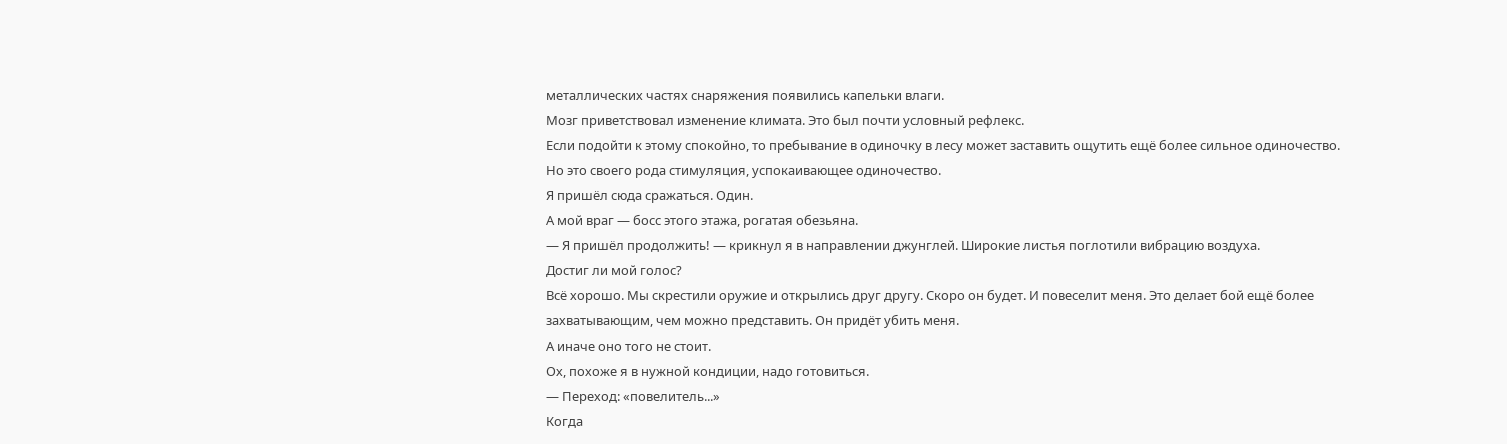металлических частях снаряжения появились капельки влаги.
Мозг приветствовал изменение климата. Это был почти условный рефлекс.
Если подойти к этому спокойно, то пребывание в одиночку в лесу может заставить ощутить ещё более сильное одиночество. Но это своего рода стимуляция, успокаивающее одиночество.
Я пришёл сюда сражаться. Один.
А мой враг — босс этого этажа, рогатая обезьяна.
— Я пришёл продолжить! — крикнул я в направлении джунглей. Широкие листья поглотили вибрацию воздуха.
Достиг ли мой голос?
Всё хорошо. Мы скрестили оружие и открылись друг другу. Скоро он будет. И повеселит меня. Это делает бой ещё более захватывающим, чем можно представить. Он придёт убить меня.
А иначе оно того не стоит.
Ох, похоже я в нужной кондиции, надо готовиться.
— Переход: «повелитель...»
Когда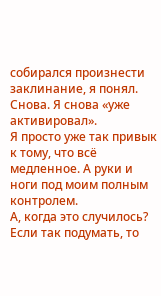собирался произнести заклинание, я понял.
Снова. Я снова «уже активировал».
Я просто уже так привык к тому, что всё медленное. А руки и ноги под моим полным контролем.
А, когда это случилось?
Если так подумать, то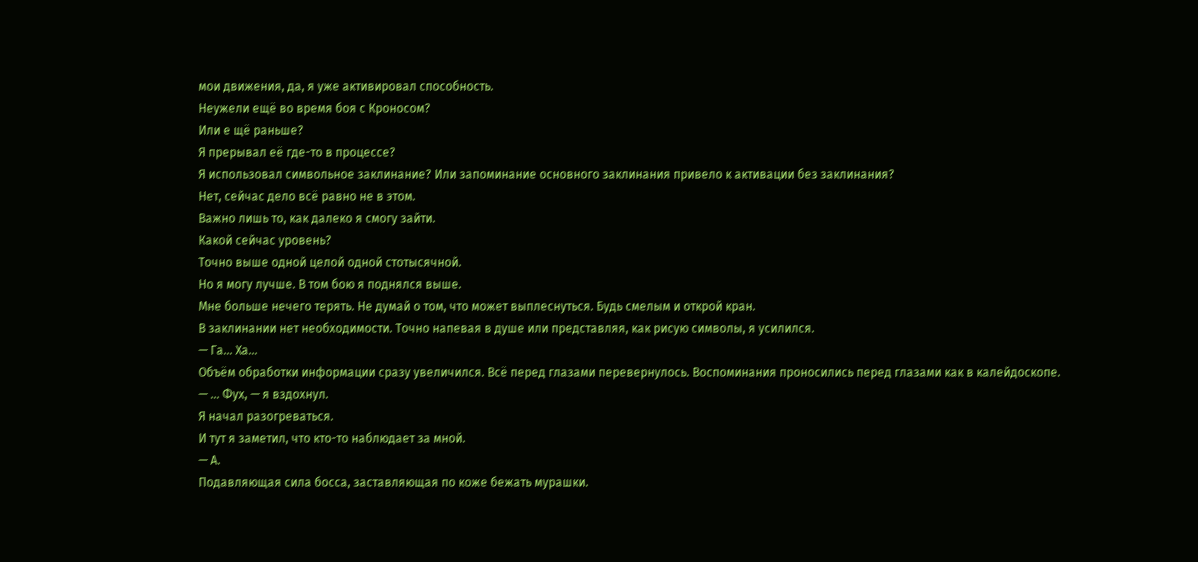мои движения, да, я уже активировал способность.
Неужели ещё во время боя с Кроносом?
Или е щё раньше?
Я прерывал её где-то в процессе?
Я использовал символьное заклинание? Или запоминание основного заклинания привело к активации без заклинания?
Нет, сейчас дело всё равно не в этом.
Важно лишь то, как далеко я смогу зайти.
Какой сейчас уровень?
Точно выше одной целой одной стотысячной.
Но я могу лучше. В том бою я поднялся выше.
Мне больше нечего терять. Не думай о том, что может выплеснуться. Будь смелым и открой кран.
В заклинании нет необходимости. Точно напевая в душе или представляя, как рисую символы, я усилился.
— Га... Ха...
Объём обработки информации сразу увеличился. Всё перед глазами перевернулось. Воспоминания проносились перед глазами как в калейдоскопе.
— ... Фух, — я вздохнул.
Я начал разогреваться.
И тут я заметил, что кто-то наблюдает за мной.
— А.
Подавляющая сила босса, заставляющая по коже бежать мурашки.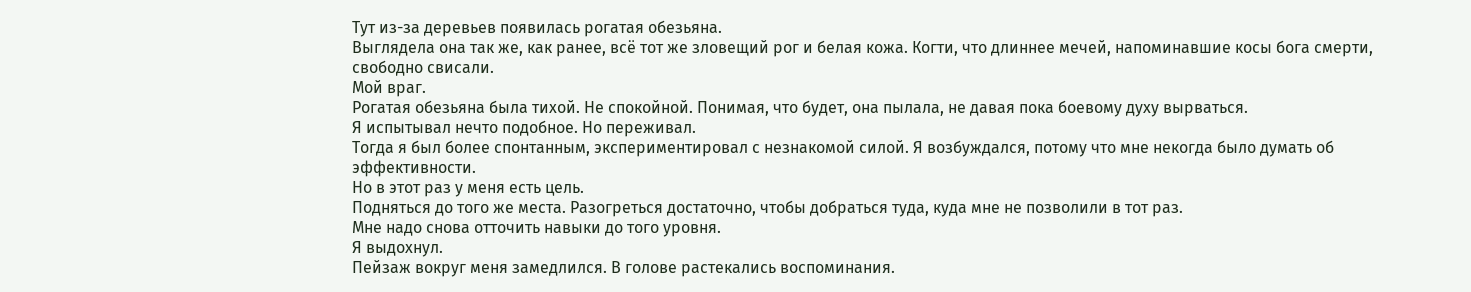Тут из-за деревьев появилась рогатая обезьяна.
Выглядела она так же, как ранее, всё тот же зловещий рог и белая кожа. Когти, что длиннее мечей, напоминавшие косы бога смерти, свободно свисали.
Мой враг.
Рогатая обезьяна была тихой. Не спокойной. Понимая, что будет, она пылала, не давая пока боевому духу вырваться.
Я испытывал нечто подобное. Но переживал.
Тогда я был более спонтанным, экспериментировал с незнакомой силой. Я возбуждался, потому что мне некогда было думать об эффективности.
Но в этот раз у меня есть цель.
Подняться до того же места. Разогреться достаточно, чтобы добраться туда, куда мне не позволили в тот раз.
Мне надо снова отточить навыки до того уровня.
Я выдохнул.
Пейзаж вокруг меня замедлился. В голове растекались воспоминания.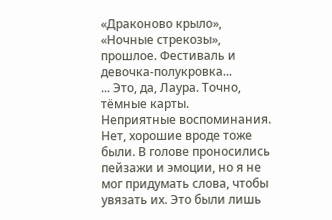«Драконово крыло», «Ночные стрекозы», прошлое. Фестиваль и девочка-полукровка...
... Это, да, Лаура. Точно, тёмные карты.
Неприятные воспоминания. Нет, хорошие вроде тоже были. В голове проносились пейзажи и эмоции, но я не мог придумать слова, чтобы увязать их. Это были лишь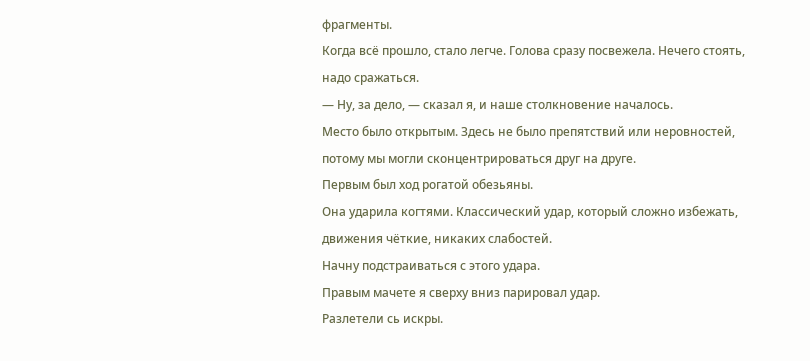фрагменты.
Когда всё прошло, стало легче. Голова сразу посвежела. Нечего стоять, надо сражаться.
— Ну, за дело, — сказал я, и наше столкновение началось.
Место было открытым. Здесь не было препятствий или неровностей, потому мы могли сконцентрироваться друг на друге.
Первым был ход рогатой обезьяны.
Она ударила когтями. Классический удар, который сложно избежать, движения чёткие, никаких слабостей.
Начну подстраиваться с этого удара.
Правым мачете я сверху вниз парировал удар.
Разлетели сь искры.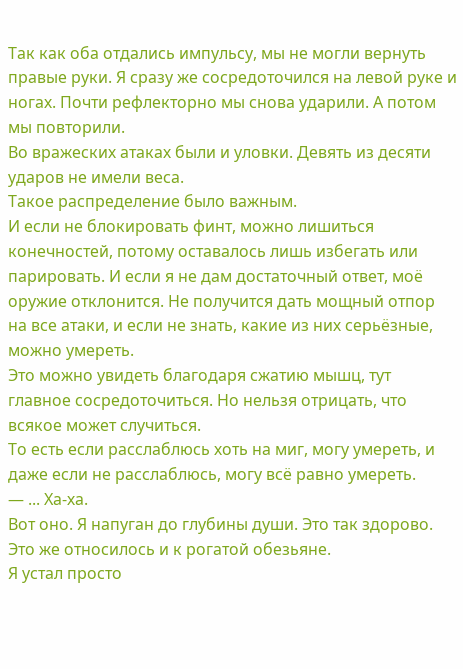Так как оба отдались импульсу, мы не могли вернуть правые руки. Я сразу же сосредоточился на левой руке и ногах. Почти рефлекторно мы снова ударили. А потом мы повторили.
Во вражеских атаках были и уловки. Девять из десяти ударов не имели веса.
Такое распределение было важным.
И если не блокировать финт, можно лишиться конечностей, потому оставалось лишь избегать или парировать. И если я не дам достаточный ответ, моё оружие отклонится. Не получится дать мощный отпор на все атаки, и если не знать, какие из них серьёзные, можно умереть.
Это можно увидеть благодаря сжатию мышц, тут главное сосредоточиться. Но нельзя отрицать, что всякое может случиться.
То есть если расслаблюсь хоть на миг, могу умереть, и даже если не расслаблюсь, могу всё равно умереть.
— ... Ха-ха.
Вот оно. Я напуган до глубины души. Это так здорово.
Это же относилось и к рогатой обезьяне.
Я устал просто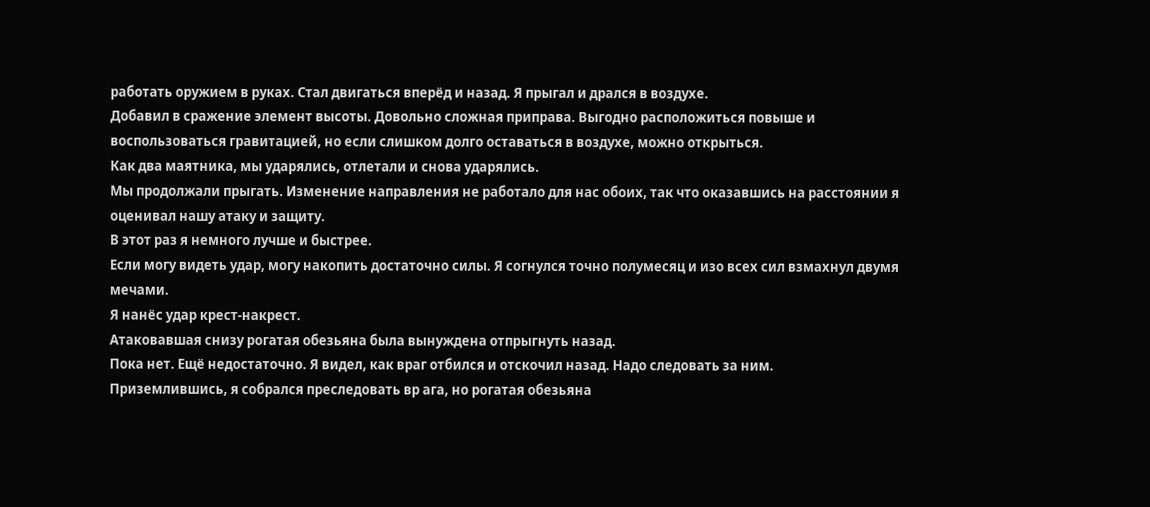работать оружием в руках. Стал двигаться вперёд и назад. Я прыгал и дрался в воздухе.
Добавил в сражение элемент высоты. Довольно сложная приправа. Выгодно расположиться повыше и воспользоваться гравитацией, но если слишком долго оставаться в воздухе, можно открыться.
Как два маятника, мы ударялись, отлетали и снова ударялись.
Мы продолжали прыгать. Изменение направления не работало для нас обоих, так что оказавшись на расстоянии я оценивал нашу атаку и защиту.
В этот раз я немного лучше и быстрее.
Если могу видеть удар, могу накопить достаточно силы. Я согнулся точно полумесяц и изо всех сил взмахнул двумя мечами.
Я нанёс удар крест-накрест.
Атаковавшая снизу рогатая обезьяна была вынуждена отпрыгнуть назад.
Пока нет. Ещё недостаточно. Я видел, как враг отбился и отскочил назад. Надо следовать за ним.
Приземлившись, я собрался преследовать вр ага, но рогатая обезьяна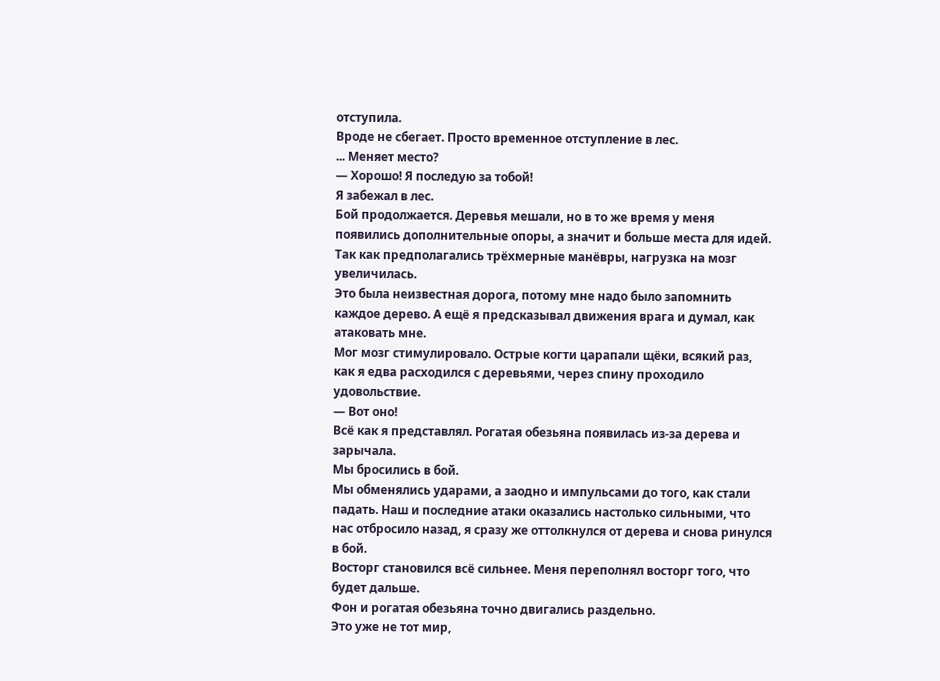отступила.
Вроде не сбегает. Просто временное отступление в лес.
... Меняет место?
— Хорошо! Я последую за тобой!
Я забежал в лес.
Бой продолжается. Деревья мешали, но в то же время у меня появились дополнительные опоры, а значит и больше места для идей.
Так как предполагались трёхмерные манёвры, нагрузка на мозг увеличилась.
Это была неизвестная дорога, потому мне надо было запомнить каждое дерево. А ещё я предсказывал движения врага и думал, как атаковать мне.
Мог мозг стимулировало. Острые когти царапали щёки, всякий раз, как я едва расходился с деревьями, через спину проходило удовольствие.
— Вот оно!
Всё как я представлял. Рогатая обезьяна появилась из-за дерева и зарычала.
Мы бросились в бой.
Мы обменялись ударами, а заодно и импульсами до того, как стали падать. Наш и последние атаки оказались настолько сильными, что нас отбросило назад, я сразу же оттолкнулся от дерева и снова ринулся в бой.
Восторг становился всё сильнее. Меня переполнял восторг того, что будет дальше.
Фон и рогатая обезьяна точно двигались раздельно.
Это уже не тот мир,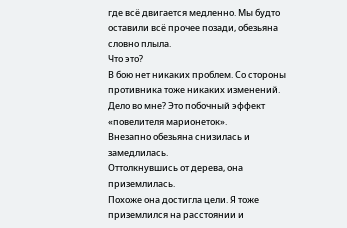где всё двигается медленно. Мы будто оставили всё прочее позади, обезьяна словно плыла.
Что это?
В бою нет никаких проблем. Со стороны противника тоже никаких изменений. Дело во мне? Это побочный эффект «повелителя марионеток».
Внезапно обезьяна снизилась и замедлилась.
Оттолкнувшись от дерева, она приземлилась.
Похоже она достигла цели. Я тоже приземлился на расстоянии и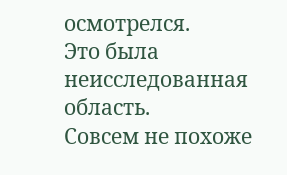осмотрелся.
Это была неисследованная область.
Совсем не похоже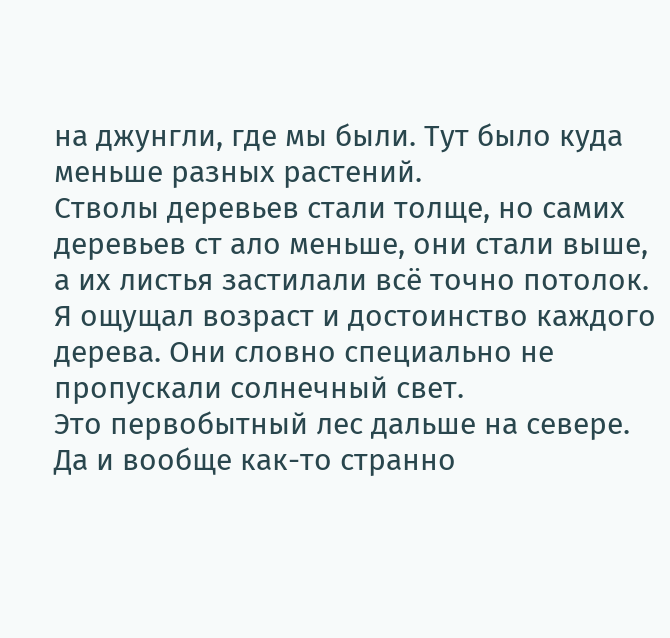на джунгли, где мы были. Тут было куда меньше разных растений.
Стволы деревьев стали толще, но самих деревьев ст ало меньше, они стали выше, а их листья застилали всё точно потолок. Я ощущал возраст и достоинство каждого дерева. Они словно специально не пропускали солнечный свет.
Это первобытный лес дальше на севере. Да и вообще как-то странно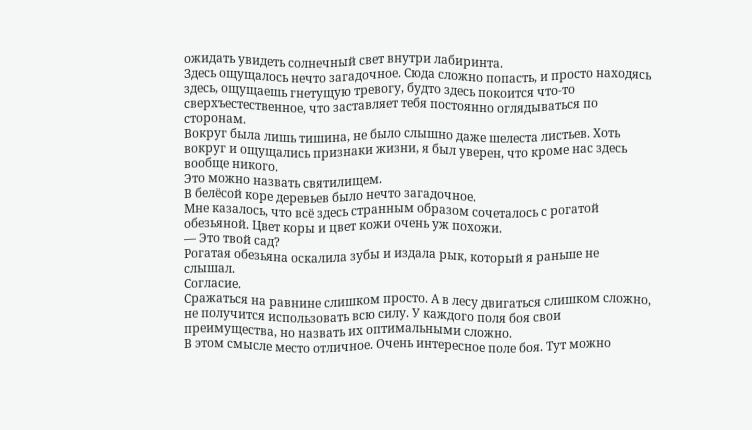ожидать увидеть солнечный свет внутри лабиринта.
Здесь ощущалось нечто загадочное. Сюда сложно попасть, и просто находясь здесь, ощущаешь гнетущую тревогу, будто здесь покоится что-то сверхъестественное, что заставляет тебя постоянно оглядываться по сторонам.
Вокруг была лишь тишина, не было слышно даже шелеста листьев. Хоть вокруг и ощущались признаки жизни, я был уверен, что кроме нас здесь вообще никого.
Это можно назвать святилищем.
В белёсой коре деревьев было нечто загадочное.
Мне казалось, что всё здесь странным образом сочеталось с рогатой обезьяной. Цвет коры и цвет кожи очень уж похожи.
— Это твой сад?
Рогатая обезьяна оскалила зубы и издала рык, который я раньше не слышал.
Согласие.
Сражаться на равнине слишком просто. А в лесу двигаться слишком сложно, не получится использовать всю силу. У каждого поля боя свои преимущества, но назвать их оптимальными сложно.
В этом смысле место отличное. Очень интересное поле боя. Тут можно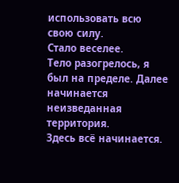использовать всю свою силу.
Стало веселее.
Тело разогрелось, я был на пределе. Далее начинается неизведанная территория.
Здесь всё начинается.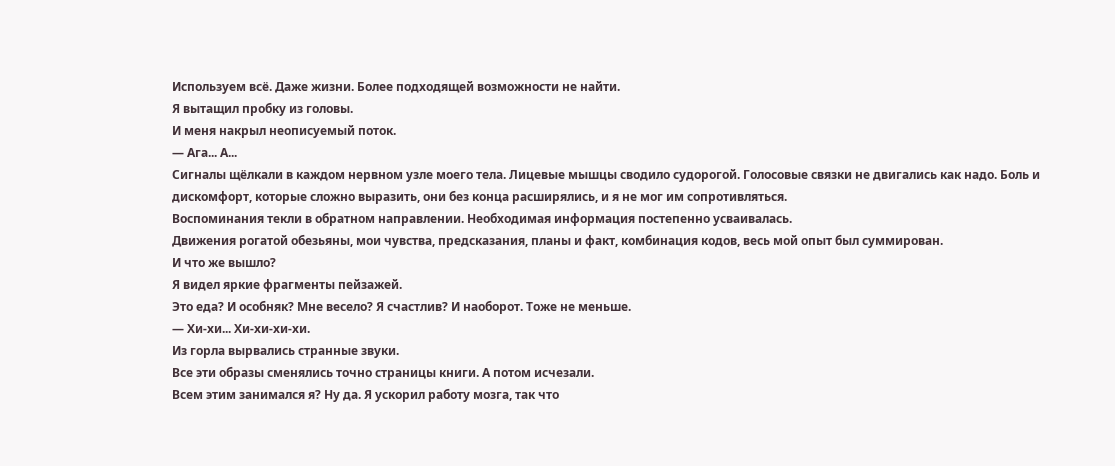Используем всё. Даже жизни. Более подходящей возможности не найти.
Я вытащил пробку из головы.
И меня накрыл неописуемый поток.
— Ага... А...
Сигналы щёлкали в каждом нервном узле моего тела. Лицевые мышцы сводило судорогой. Голосовые связки не двигались как надо. Боль и дискомфорт, которые сложно выразить, они без конца расширялись, и я не мог им сопротивляться.
Воспоминания текли в обратном направлении. Необходимая информация постепенно усваивалась.
Движения рогатой обезьяны, мои чувства, предсказания, планы и факт, комбинация кодов, весь мой опыт был суммирован.
И что же вышло?
Я видел яркие фрагменты пейзажей.
Это еда? И особняк? Мне весело? Я счастлив? И наоборот. Тоже не меньше.
— Хи-хи... Хи-хи-хи-хи.
Из горла вырвались странные звуки.
Все эти образы сменялись точно страницы книги. А потом исчезали.
Всем этим занимался я? Ну да. Я ускорил работу мозга, так что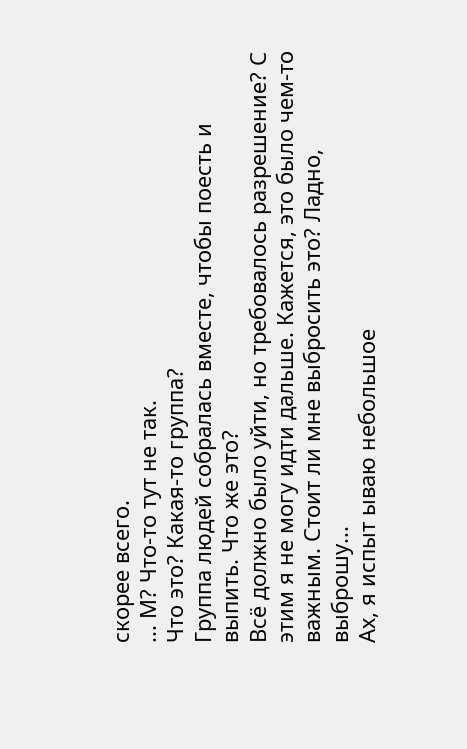скорее всего.
... М? Что-то тут не так.
Что это? Какая-то группа?
Группа людей собралась вместе, чтобы поесть и выпить. Что же это?
Всё должно было уйти, но требовалось разрешение? С этим я не могу идти дальше. Кажется, это было чем-то важным. Стоит ли мне выбросить это? Ладно, выброшу...
Ах, я испыт ываю небольшое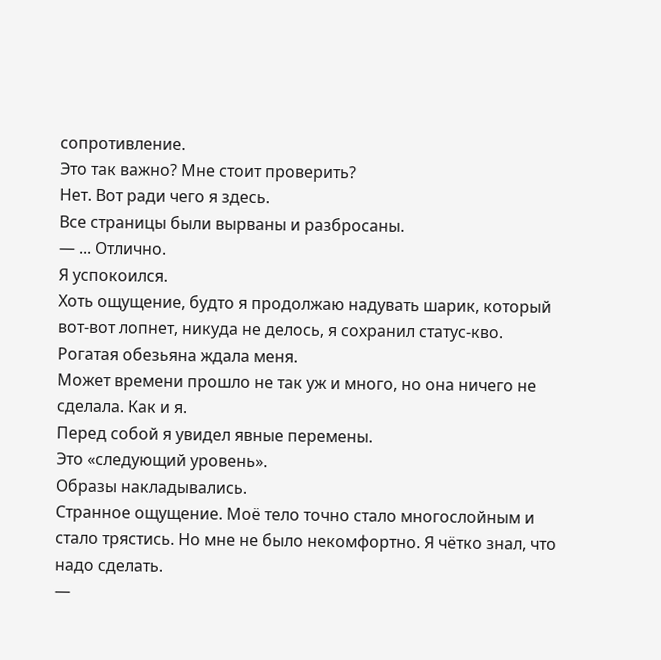сопротивление.
Это так важно? Мне стоит проверить?
Нет. Вот ради чего я здесь.
Все страницы были вырваны и разбросаны.
— ... Отлично.
Я успокоился.
Хоть ощущение, будто я продолжаю надувать шарик, который вот-вот лопнет, никуда не делось, я сохранил статус-кво.
Рогатая обезьяна ждала меня.
Может времени прошло не так уж и много, но она ничего не сделала. Как и я.
Перед собой я увидел явные перемены.
Это «следующий уровень».
Образы накладывались.
Странное ощущение. Моё тело точно стало многослойным и стало трястись. Но мне не было некомфортно. Я чётко знал, что надо сделать.
—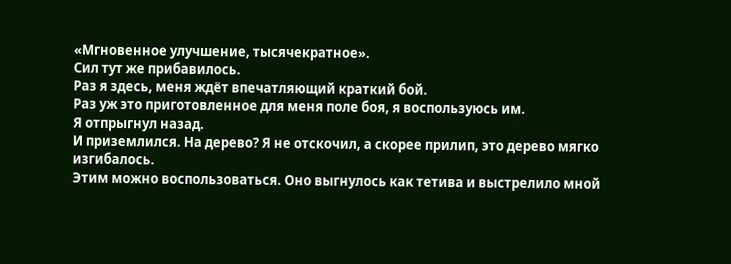«Мгновенное улучшение, тысячекратное».
Сил тут же прибавилось.
Раз я здесь, меня ждёт впечатляющий краткий бой.
Раз уж это приготовленное для меня поле боя, я воспользуюсь им.
Я отпрыгнул назад.
И приземлился. На дерево? Я не отскочил, а скорее прилип, это дерево мягко изгибалось.
Этим можно воспользоваться. Оно выгнулось как тетива и выстрелило мной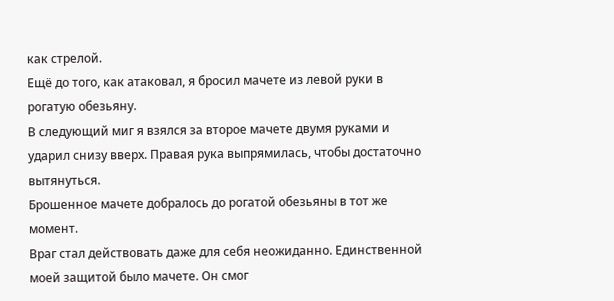как стрелой.
Ещё до того, как атаковал, я бросил мачете из левой руки в рогатую обезьяну.
В следующий миг я взялся за второе мачете двумя руками и ударил снизу вверх. Правая рука выпрямилась, чтобы достаточно вытянуться.
Брошенное мачете добралось до рогатой обезьяны в тот же момент.
Враг стал действовать даже для себя неожиданно. Единственной моей защитой было мачете. Он смог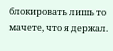блокировать лишь то мачете, что я держал.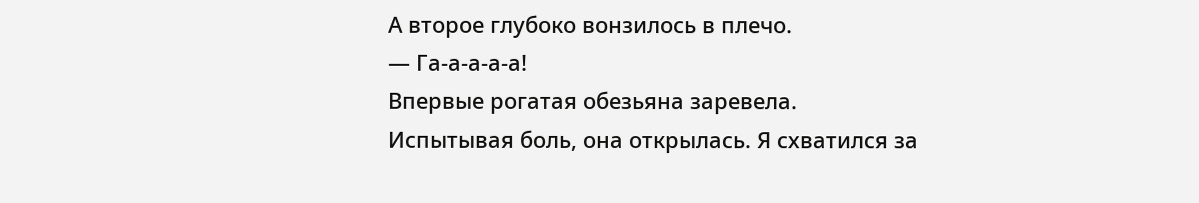А второе глубоко вонзилось в плечо.
— Га-а-а-а-а!
Впервые рогатая обезьяна заревела.
Испытывая боль, она открылась. Я схватился за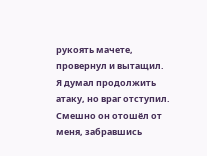рукоять мачете, провернул и вытащил.
Я думал продолжить атаку, но враг отступил. Смешно он отошёл от меня, забравшись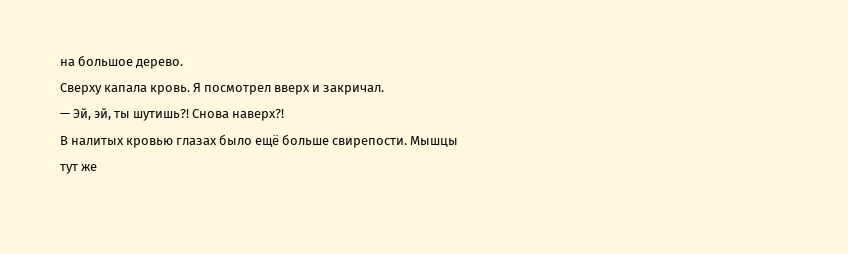на большое дерево.
Сверху капала кровь. Я посмотрел вверх и закричал.
— Эй, эй, ты шутишь?! Снова наверх?!
В налитых кровью глазах было ещё больше свирепости. Мышцы тут же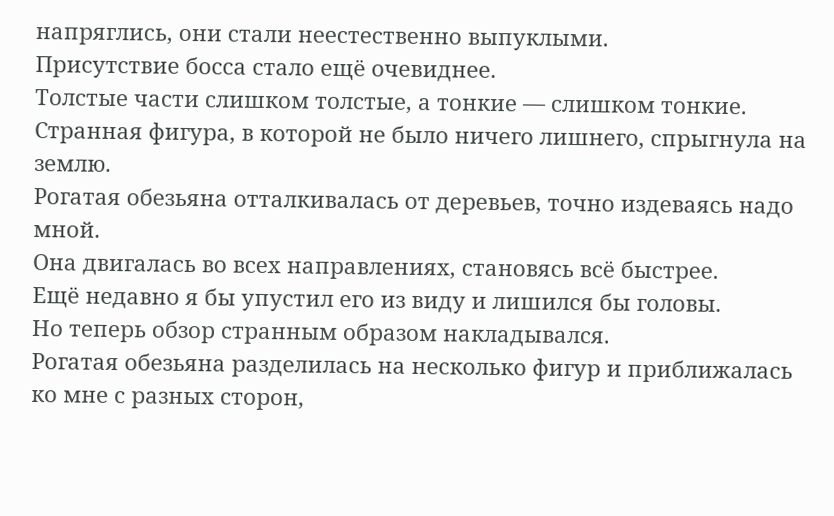напряглись, они стали неестественно выпуклыми.
Присутствие босса стало ещё очевиднее.
Толстые части слишком толстые, а тонкие — слишком тонкие. Странная фигура, в которой не было ничего лишнего, спрыгнула на землю.
Рогатая обезьяна отталкивалась от деревьев, точно издеваясь надо мной.
Она двигалась во всех направлениях, становясь всё быстрее.
Ещё недавно я бы упустил его из виду и лишился бы головы.
Но теперь обзор странным образом накладывался.
Рогатая обезьяна разделилась на несколько фигур и приближалась ко мне с разных сторон,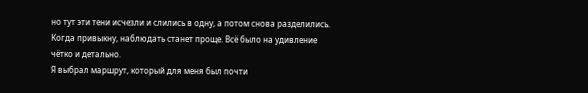но тут эти тени исчезли и слились в одну, а потом снова разделились.
Когда привыкну, наблюдать станет проще. Всё было на удивление чётко и детально.
Я выбрал маршрут, который для меня был почти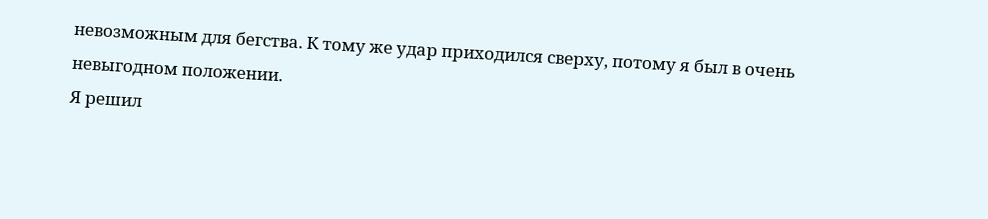невозможным для бегства. К тому же удар приходился сверху, потому я был в очень невыгодном положении.
Я решил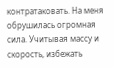контратаковать. На меня обрушилась огромная сила. Учитывая массу и скорость, избежать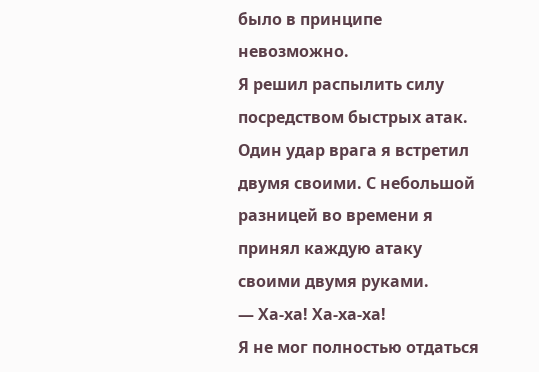было в принципе невозможно.
Я решил распылить силу посредством быстрых атак. Один удар врага я встретил двумя своими. С небольшой разницей во времени я принял каждую атаку своими двумя руками.
— Ха-ха! Ха-ха-ха!
Я не мог полностью отдаться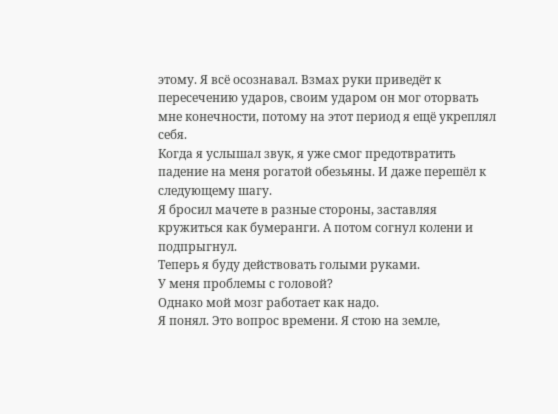этому. Я всё осознавал. Взмах руки приведёт к пересечению ударов, своим ударом он мог оторвать мне конечности, потому на этот период я ещё укреплял себя.
Когда я услышал звук, я уже смог предотвратить падение на меня рогатой обезьяны. И даже перешёл к следующему шагу.
Я бросил мачете в разные стороны, заставляя кружиться как бумеранги. А потом согнул колени и подпрыгнул.
Теперь я буду действовать голыми руками.
У меня проблемы с головой?
Однако мой мозг работает как надо.
Я понял. Это вопрос времени. Я стою на земле,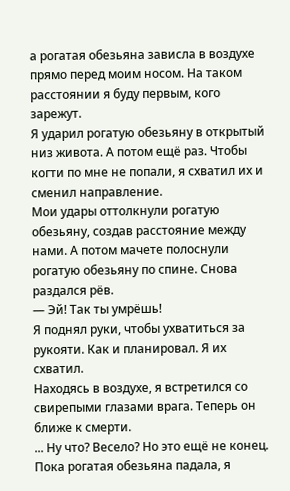а рогатая обезьяна зависла в воздухе прямо перед моим носом. На таком расстоянии я буду первым, кого зарежут.
Я ударил рогатую обезьяну в открытый низ живота. А потом ещё раз. Чтобы когти по мне не попали, я схватил их и сменил направление.
Мои удары оттолкнули рогатую обезьяну, создав расстояние между нами. А потом мачете полоснули рогатую обезьяну по спине. Снова раздался рёв.
— Эй! Так ты умрёшь!
Я поднял руки, чтобы ухватиться за рукояти. Как и планировал. Я их схватил.
Находясь в воздухе, я встретился со свирепыми глазами врага. Теперь он ближе к смерти.
... Ну что? Весело? Но это ещё не конец.
Пока рогатая обезьяна падала, я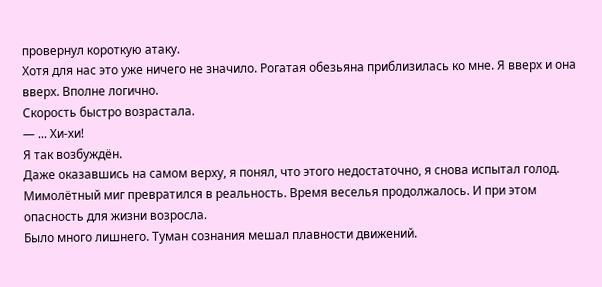провернул короткую атаку.
Хотя для нас это уже ничего не значило. Рогатая обезьяна приблизилась ко мне. Я вверх и она вверх. Вполне логично.
Скорость быстро возрастала.
— ... Хи-хи!
Я так возбуждён.
Даже оказавшись на самом верху, я понял, что этого недостаточно, я снова испытал голод.
Мимолётный миг превратился в реальность. Время веселья продолжалось. И при этом опасность для жизни возросла.
Было много лишнего. Туман сознания мешал плавности движений.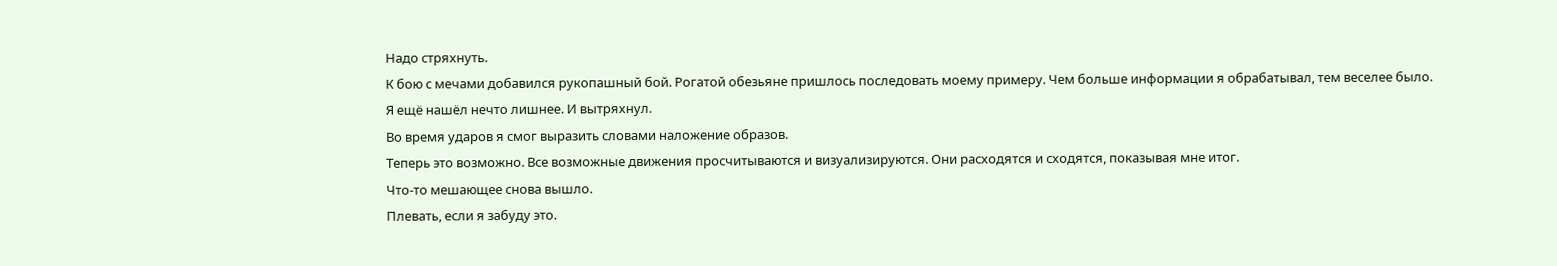Надо стряхнуть.
К бою с мечами добавился рукопашный бой. Рогатой обезьяне пришлось последовать моему примеру. Чем больше информации я обрабатывал, тем веселее было.
Я ещё нашёл нечто лишнее. И вытряхнул.
Во время ударов я смог выразить словами наложение образов.
Теперь это возможно. Все возможные движения просчитываются и визуализируются. Они расходятся и сходятся, показывая мне итог.
Что-то мешающее снова вышло.
Плевать, если я забуду это.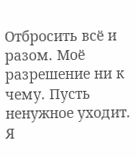Отбросить всё и разом. Моё разрешение ни к чему. Пусть ненужное уходит. Я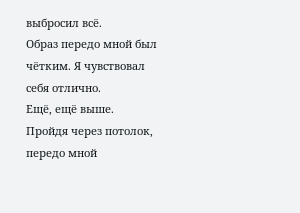выбросил всё.
Образ передо мной был чётким. Я чувствовал себя отлично.
Ещё, ещё выше.
Пройдя через потолок, передо мной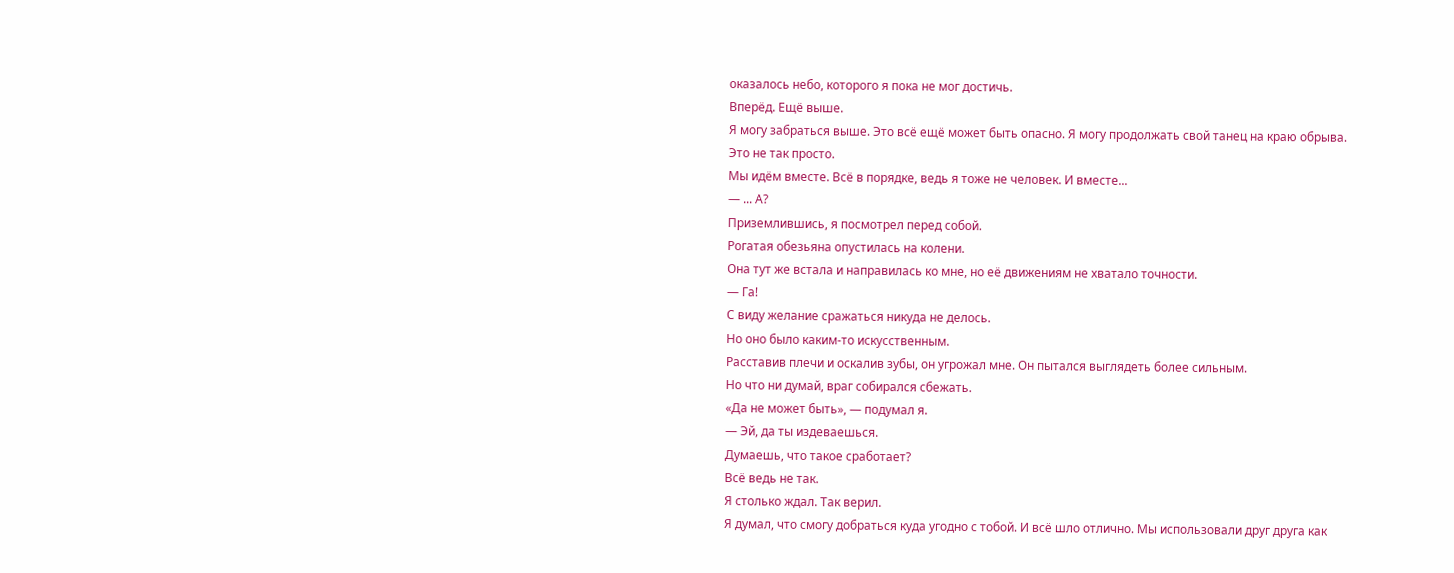оказалось небо, которого я пока не мог достичь.
Вперёд. Ещё выше.
Я могу забраться выше. Это всё ещё может быть опасно. Я могу продолжать свой танец на краю обрыва. Это не так просто.
Мы идём вместе. Всё в порядке, ведь я тоже не человек. И вместе...
— ... А?
Приземлившись, я посмотрел перед собой.
Рогатая обезьяна опустилась на колени.
Она тут же встала и направилась ко мне, но её движениям не хватало точности.
— Га!
С виду желание сражаться никуда не делось.
Но оно было каким-то искусственным.
Расставив плечи и оскалив зубы, он угрожал мне. Он пытался выглядеть более сильным.
Но что ни думай, враг собирался сбежать.
«Да не может быть», — подумал я.
— Эй, да ты издеваешься.
Думаешь, что такое сработает?
Всё ведь не так.
Я столько ждал. Так верил.
Я думал, что смогу добраться куда угодно с тобой. И всё шло отлично. Мы использовали друг друга как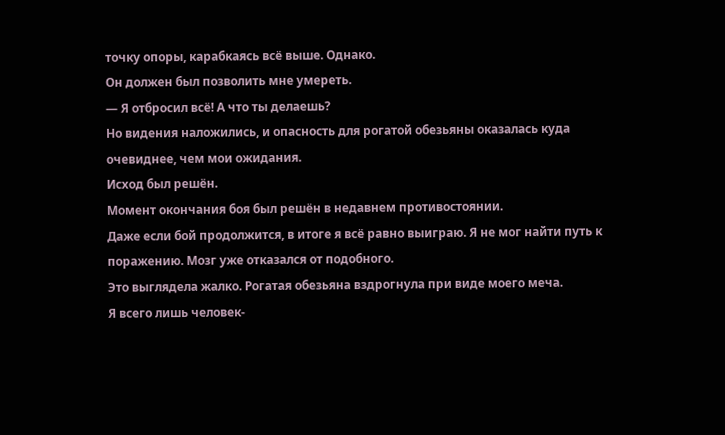точку опоры, карабкаясь всё выше. Однако.
Он должен был позволить мне умереть.
— Я отбросил всё! А что ты делаешь?
Но видения наложились, и опасность для рогатой обезьяны оказалась куда очевиднее, чем мои ожидания.
Исход был решён.
Момент окончания боя был решён в недавнем противостоянии.
Даже если бой продолжится, в итоге я всё равно выиграю. Я не мог найти путь к поражению. Мозг уже отказался от подобного.
Это выглядела жалко. Рогатая обезьяна вздрогнула при виде моего меча.
Я всего лишь человек-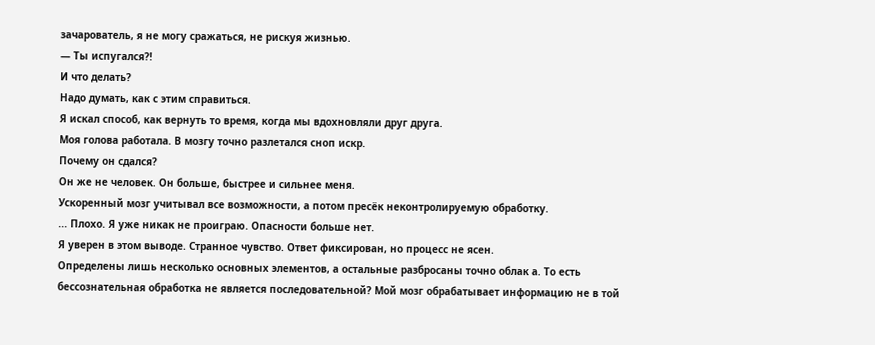зачарователь, я не могу сражаться, не рискуя жизнью.
— Ты испугался?!
И что делать?
Надо думать, как с этим справиться.
Я искал способ, как вернуть то время, когда мы вдохновляли друг друга.
Моя голова работала. В мозгу точно разлетался сноп искр.
Почему он сдался?
Он же не человек. Он больше, быстрее и сильнее меня.
Ускоренный мозг учитывал все возможности, а потом пресёк неконтролируемую обработку.
... Плохо. Я уже никак не проиграю. Опасности больше нет.
Я уверен в этом выводе. Странное чувство. Ответ фиксирован, но процесс не ясен.
Определены лишь несколько основных элементов, а остальные разбросаны точно облак а. То есть бессознательная обработка не является последовательной? Мой мозг обрабатывает информацию не в той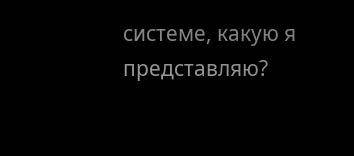системе, какую я представляю?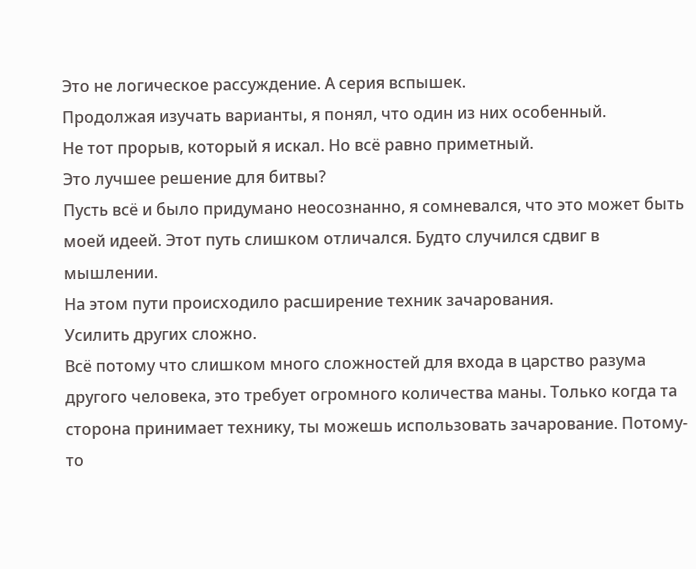Это не логическое рассуждение. А серия вспышек.
Продолжая изучать варианты, я понял, что один из них особенный.
Не тот прорыв, который я искал. Но всё равно приметный.
Это лучшее решение для битвы?
Пусть всё и было придумано неосознанно, я сомневался, что это может быть моей идеей. Этот путь слишком отличался. Будто случился сдвиг в мышлении.
На этом пути происходило расширение техник зачарования.
Усилить других сложно.
Всё потому что слишком много сложностей для входа в царство разума другого человека, это требует огромного количества маны. Только когда та сторона принимает технику, ты можешь использовать зачарование. Потому-то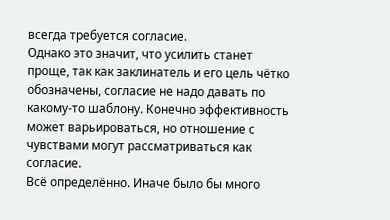всегда требуется согласие.
Однако это значит, что усилить станет проще, так как заклинатель и его цель чётко обозначены, согласие не надо давать по какому-то шаблону. Конечно эффективность может варьироваться, но отношение с чувствами могут рассматриваться как согласие.
Всё определённо. Иначе было бы много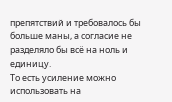препятствий и требовалось бы больше маны, а согласие не разделяло бы всё на ноль и единицу.
То есть усиление можно использовать на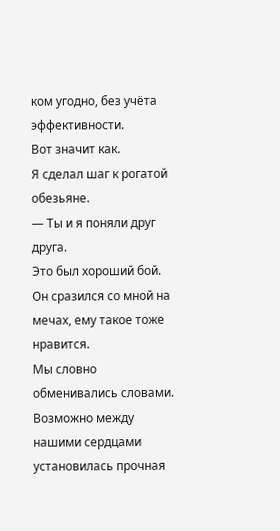ком угодно, без учёта эффективности.
Вот значит как.
Я сделал шаг к рогатой обезьяне.
— Ты и я поняли друг друга.
Это был хороший бой. Он сразился со мной на мечах, ему такое тоже нравится.
Мы словно обменивались словами. Возможно между нашими сердцами установилась прочная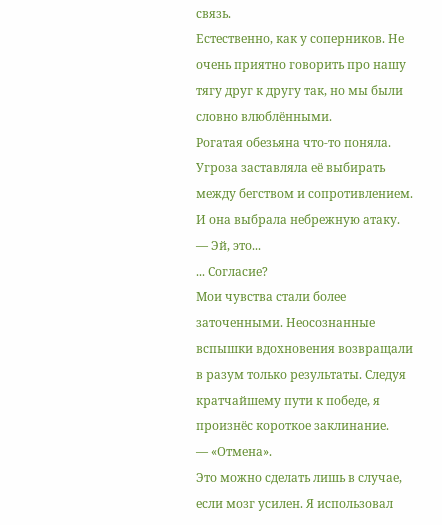связь.
Естественно, как у соперников. Не очень приятно говорить про нашу тягу друг к другу так, но мы были словно влюблёнными.
Рогатая обезьяна что-то поняла. Угроза заставляла её выбирать между бегством и сопротивлением.
И она выбрала небрежную атаку.
— Эй, это...
... Согласие?
Мои чувства стали более заточенными. Неосознанные вспышки вдохновения возвращали в разум только результаты. Следуя кратчайшему пути к победе, я произнёс короткое заклинание.
— «Отмена».
Это можно сделать лишь в случае, если мозг усилен. Я использовал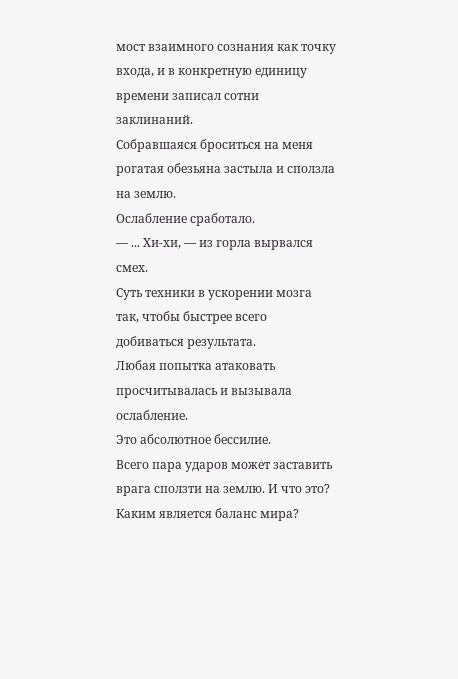мост взаимного сознания как точку входа, и в конкретную единицу времени записал сотни заклинаний.
Собравшаяся броситься на меня рогатая обезьяна застыла и сползла на землю.
Ослабление сработало.
— ... Хи-хи, — из горла вырвался смех.
Суть техники в ускорении мозга так, чтобы быстрее всего добиваться результата.
Любая попытка атаковать просчитывалась и вызывала ослабление.
Это абсолютное бессилие.
Всего пара ударов может заставить врага сползти на землю. И что это?
Каким является баланс мира?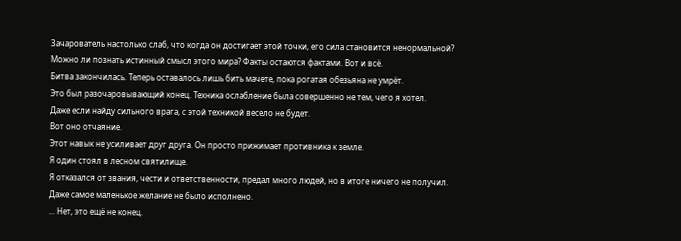Зачарователь настолько слаб, что когда он достигает этой точки, его сила становится ненормальной?
Можно ли познать истинный смысл этого мира? Факты остаются фактами. Вот и всё.
Битва закончилась. Теперь оставалось лишь бить мачете, пока рогатая обезьяна не умрёт.
Это был разочаровывающий конец. Техника ослабление была совершенно не тем, чего я хотел.
Даже если найду сильного врага, с этой техникой весело не будет.
Вот оно отчаяние.
Этот навык не усиливает друг друга. Он просто прижимает противника к земле.
Я один стоял в лесном святилище.
Я отказался от звания, чести и ответственности, предал много людей, но в итоге ничего не получил. Даже самое маленькое желание не было исполнено.
... Нет, это ещё не конец.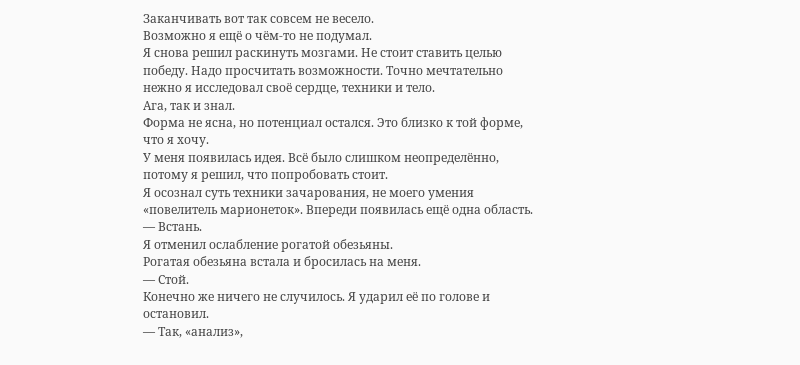Заканчивать вот так совсем не весело.
Возможно я ещё о чём-то не подумал.
Я снова решил раскинуть мозгами. Не стоит ставить целью победу. Надо просчитать возможности. Точно мечтательно нежно я исследовал своё сердце, техники и тело.
Ага, так и знал.
Форма не ясна, но потенциал остался. Это близко к той форме, что я хочу.
У меня появилась идея. Всё было слишком неопределённо, потому я решил, что попробовать стоит.
Я осознал суть техники зачарования, не моего умения «повелитель марионеток». Впереди появилась ещё одна область.
— Встань.
Я отменил ослабление рогатой обезьяны.
Рогатая обезьяна встала и бросилась на меня.
— Стой.
Конечно же ничего не случилось. Я ударил её по голове и остановил.
— Так, «анализ»,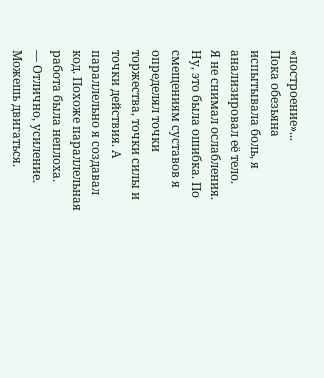«построение»...
Пока обезьяна испытывала боль, я анализировал её тело.
Я не снимал ослабления. Ну, это была ошибка. По смещениям суставов я определял точки торжества, точки силы и точки действия. А параллельно я создавал код. Похоже параллельная работа была неплоха.
— Отлично, усиление. Можешь двигаться.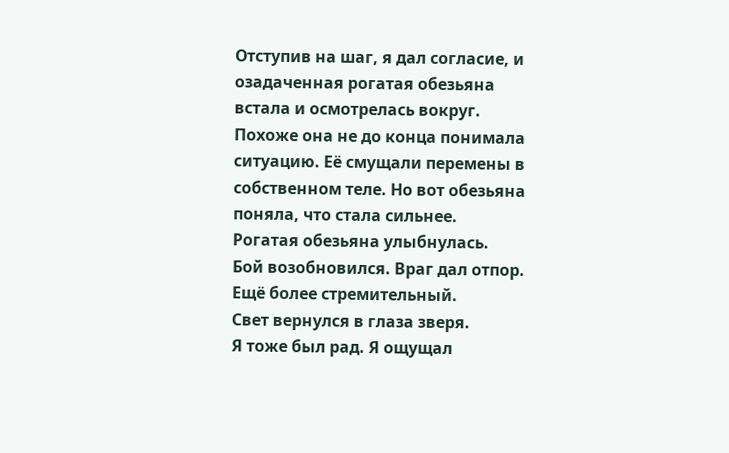Отступив на шаг, я дал согласие, и озадаченная рогатая обезьяна встала и осмотрелась вокруг.
Похоже она не до конца понимала ситуацию. Её смущали перемены в собственном теле. Но вот обезьяна поняла, что стала сильнее.
Рогатая обезьяна улыбнулась.
Бой возобновился. Враг дал отпор. Ещё более стремительный.
Свет вернулся в глаза зверя.
Я тоже был рад. Я ощущал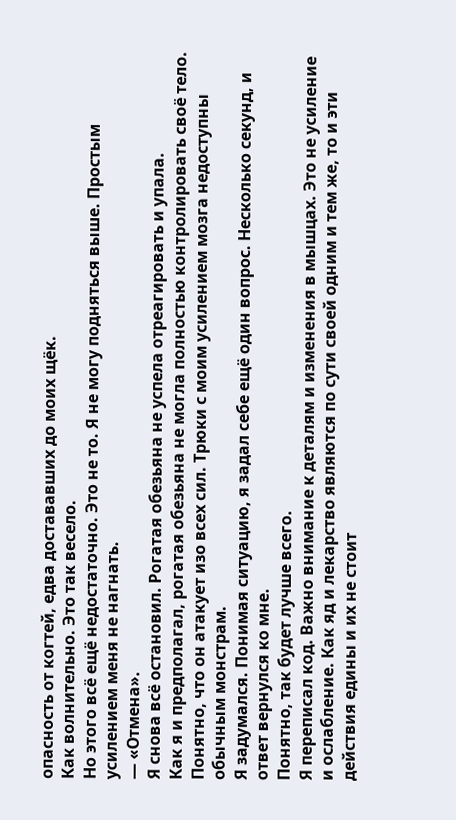опасность от когтей, едва достававших до моих щёк.
Как волнительно. Это так весело.
Но этого всё ещё недостаточно. Это не то. Я не могу подняться выше. Простым усилением меня не нагнать.
— «Отмена».
Я снова всё остановил. Рогатая обезьяна не успела отреагировать и упала.
Как я и предполагал, рогатая обезьяна не могла полностью контролировать своё тело.
Понятно, что он атакует изо всех сил. Трюки с моим усилением мозга недоступны обычным монстрам.
Я задумался. Понимая ситуацию, я задал себе ещё один вопрос. Несколько секунд, и ответ вернулся ко мне.
Понятно, так будет лучше всего.
Я переписал код. Важно внимание к деталям и изменения в мышцах. Это не усиление и ослабление. Как яд и лекарство являются по сути своей одним и тем же, то и эти действия едины и их не стоит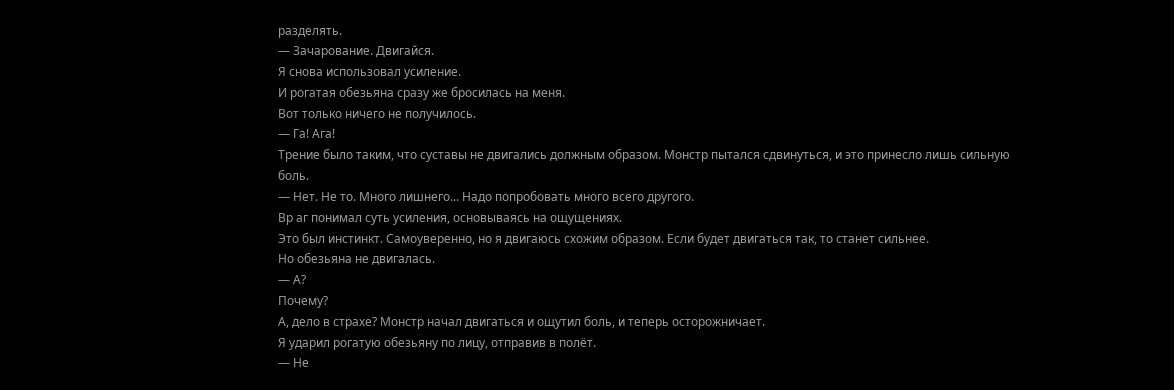разделять.
— Зачарование. Двигайся.
Я снова использовал усиление.
И рогатая обезьяна сразу же бросилась на меня.
Вот только ничего не получилось.
— Га! Ага!
Трение было таким, что суставы не двигались должным образом. Монстр пытался сдвинуться, и это принесло лишь сильную боль.
— Нет. Не то. Много лишнего... Надо попробовать много всего другого.
Вр аг понимал суть усиления, основываясь на ощущениях.
Это был инстинкт. Самоуверенно, но я двигаюсь схожим образом. Если будет двигаться так, то станет сильнее.
Но обезьяна не двигалась.
— А?
Почему?
А, дело в страхе? Монстр начал двигаться и ощутил боль, и теперь осторожничает.
Я ударил рогатую обезьяну по лицу, отправив в полёт.
— Не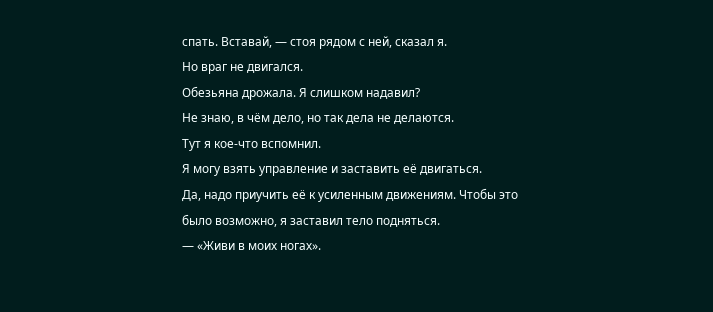спать. Вставай, — стоя рядом с ней, сказал я.
Но враг не двигался.
Обезьяна дрожала. Я слишком надавил?
Не знаю, в чём дело, но так дела не делаются.
Тут я кое-что вспомнил.
Я могу взять управление и заставить её двигаться.
Да, надо приучить её к усиленным движениям. Чтобы это было возможно, я заставил тело подняться.
— «Живи в моих ногах».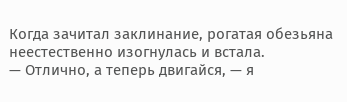Когда зачитал заклинание, рогатая обезьяна неестественно изогнулась и встала.
— Отлично, а теперь двигайся, — я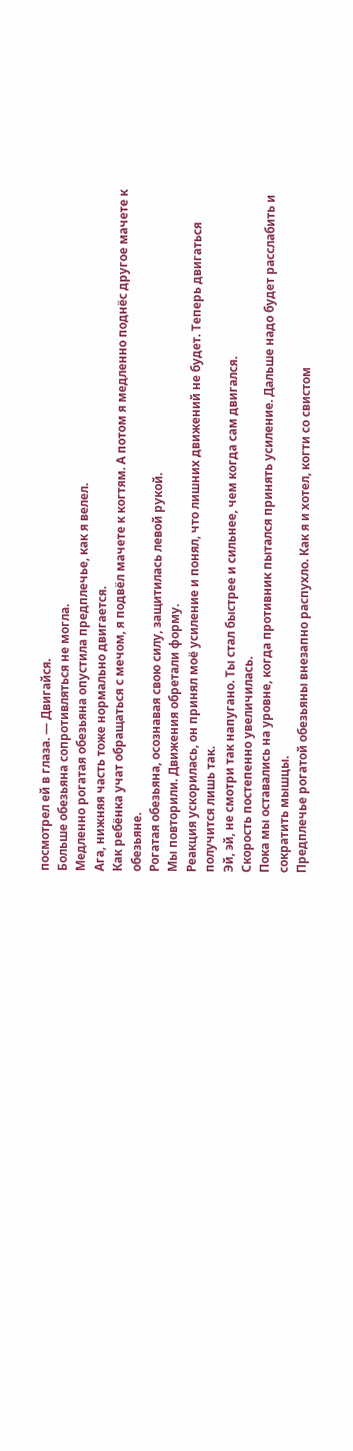посмотрел ей в глаза. — Двигайся.
Больше обезьяна сопротивляться не могла.
Медленно рогатая обезьяна опустила предплечье, как я велел.
Ага, нижняя часть тоже нормально двигается.
Как ребёнка учат обращаться с мечом, я подвёл мачете к когтям. А потом я медленно поднёс другое мачете к обезьяне.
Рогатая обезьяна, осознавая свою силу, защитилась левой рукой.
Мы повторили. Движения обретали форму.
Реакция ускорилась, он принял моё усиление и понял, что лишних движений не будет. Теперь двигаться получится лишь так.
Эй, эй, не смотри так напугано. Ты стал быстрее и сильнее, чем когда сам двигался.
Скорость постепенно увеличилась.
Пока мы оставались на уровне, когда противник пытался принять усиление. Дальше надо будет расслабить и сократить мышцы.
Предплечье рогатой обезьяны внезапно распухло. Как я и хотел, когти со свистом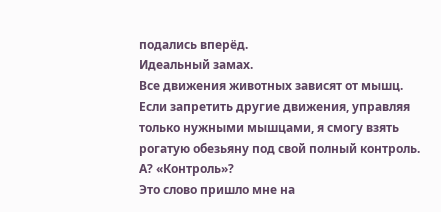подались вперёд.
Идеальный замах.
Все движения животных зависят от мышц. Если запретить другие движения, управляя только нужными мышцами, я смогу взять рогатую обезьяну под свой полный контроль.
А? «Контроль»?
Это слово пришло мне на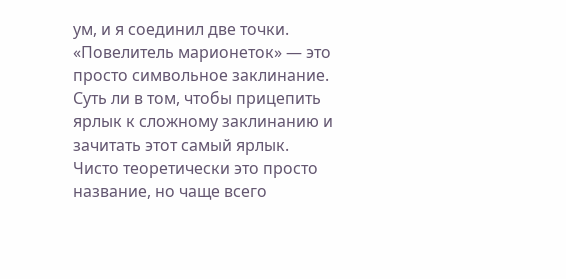ум, и я соединил две точки.
«Повелитель марионеток» — это просто символьное заклинание.
Суть ли в том, чтобы прицепить ярлык к сложному заклинанию и зачитать этот самый ярлык. Чисто теоретически это просто название, но чаще всего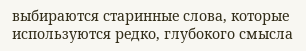выбираются старинные слова, которые используются редко, глубокого смысла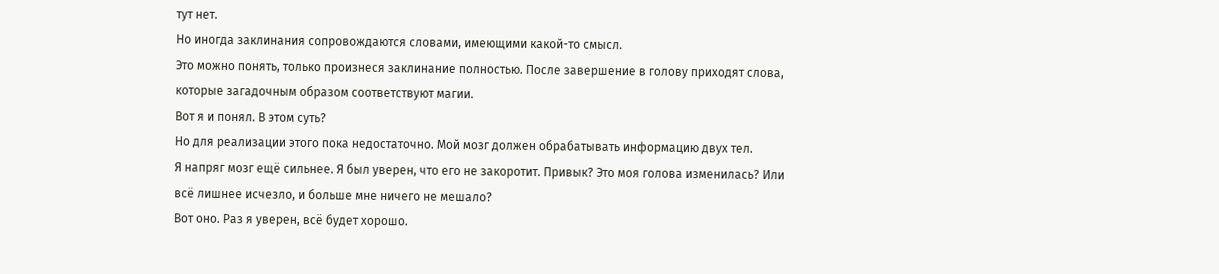тут нет.
Но иногда заклинания сопровождаются словами, имеющими какой-то смысл.
Это можно понять, только произнеся заклинание полностью. После завершение в голову приходят слова, которые загадочным образом соответствуют магии.
Вот я и понял. В этом суть?
Но для реализации этого пока недостаточно. Мой мозг должен обрабатывать информацию двух тел.
Я напряг мозг ещё сильнее. Я был уверен, что его не закоротит. Привык? Это моя голова изменилась? Или всё лишнее исчезло, и больше мне ничего не мешало?
Вот оно. Раз я уверен, всё будет хорошо.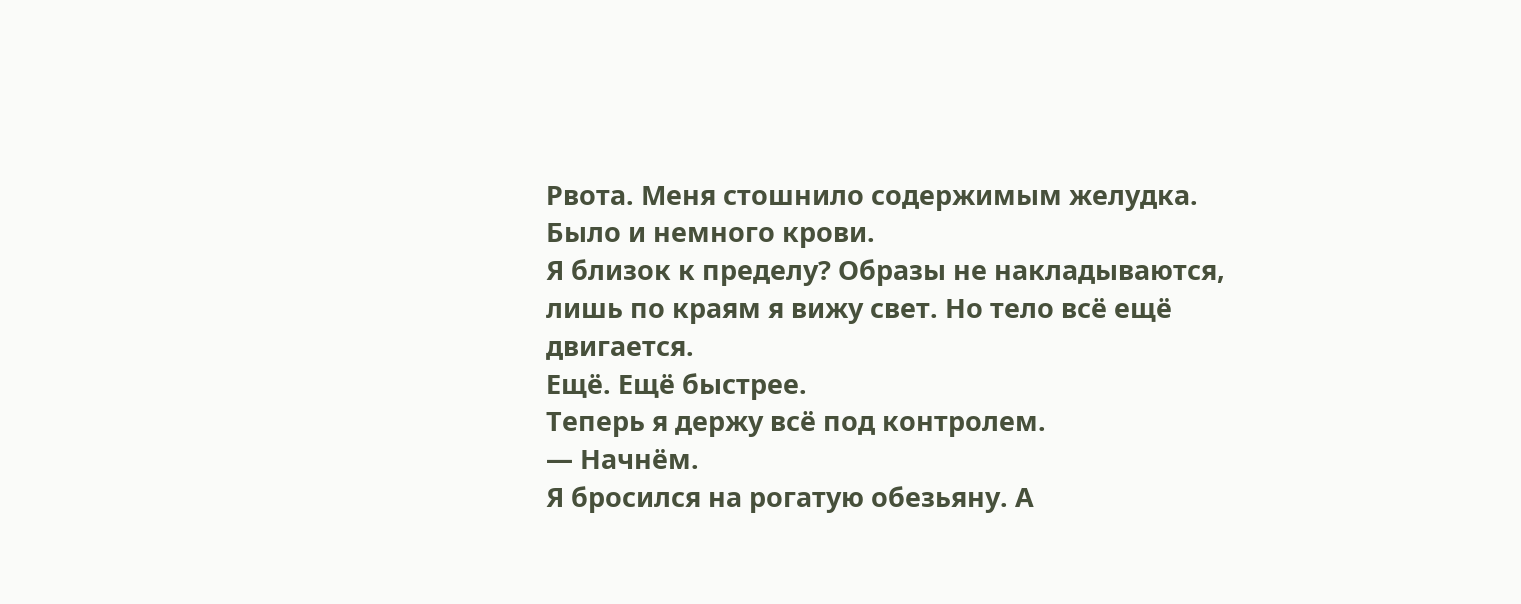Рвота. Меня стошнило содержимым желудка. Было и немного крови.
Я близок к пределу? Образы не накладываются, лишь по краям я вижу свет. Но тело всё ещё двигается.
Ещё. Ещё быстрее.
Теперь я держу всё под контролем.
— Начнём.
Я бросился на рогатую обезьяну. А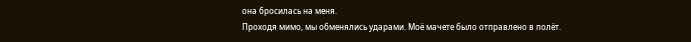она бросилась на меня.
Проходя мимо, мы обменялись ударами. Моё мачете было отправлено в полёт.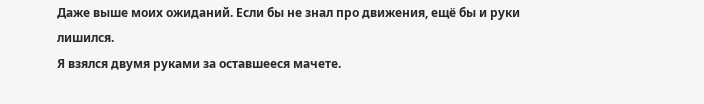Даже выше моих ожиданий. Если бы не знал про движения, ещё бы и руки лишился.
Я взялся двумя руками за оставшееся мачете.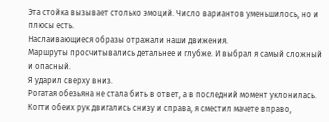Эта стойка вызывает столько эмоций. Число вариантов уменьшилось, но и плюсы есть.
Наслаивающиеся образы отражали наши движения.
Маршруты просчитывались детальнее и глубже. И выбрал я самый сложный и опасный.
Я ударил сверху вниз.
Рогатая обезьяна не стала бить в ответ, а в последний момент уклонилась.
Когти обеих рук двигались снизу и справа, я сместил мачете вправо,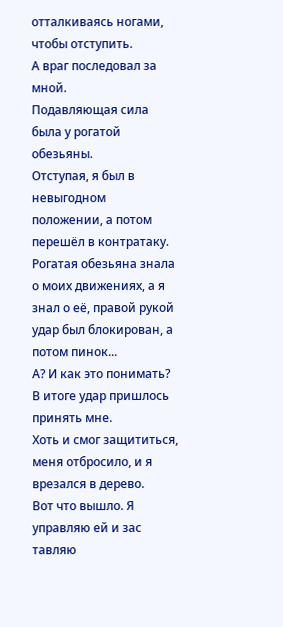отталкиваясь ногами, чтобы отступить.
А враг последовал за мной.
Подавляющая сила была у рогатой обезьяны.
Отступая, я был в невыгодном положении, а потом перешёл в контратаку.
Рогатая обезьяна знала о моих движениях, а я знал о её, правой рукой удар был блокирован, а потом пинок...
А? И как это понимать?
В итоге удар пришлось принять мне.
Хоть и смог защититься, меня отбросило, и я врезался в дерево.
Вот что вышло. Я управляю ей и зас тавляю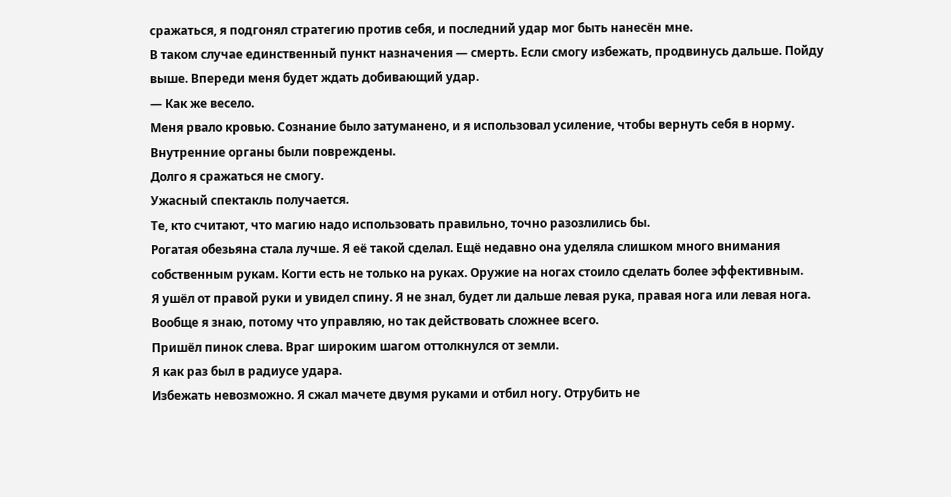сражаться, я подгонял стратегию против себя, и последний удар мог быть нанесён мне.
В таком случае единственный пункт назначения — смерть. Если смогу избежать, продвинусь дальше. Пойду выше. Впереди меня будет ждать добивающий удар.
— Как же весело.
Меня рвало кровью. Сознание было затуманено, и я использовал усиление, чтобы вернуть себя в норму. Внутренние органы были повреждены.
Долго я сражаться не смогу.
Ужасный спектакль получается.
Те, кто считают, что магию надо использовать правильно, точно разозлились бы.
Рогатая обезьяна стала лучше. Я её такой сделал. Ещё недавно она уделяла слишком много внимания собственным рукам. Когти есть не только на руках. Оружие на ногах стоило сделать более эффективным.
Я ушёл от правой руки и увидел спину. Я не знал, будет ли дальше левая рука, правая нога или левая нога.
Вообще я знаю, потому что управляю, но так действовать сложнее всего.
Пришёл пинок слева. Враг широким шагом оттолкнулся от земли.
Я как раз был в радиусе удара.
Избежать невозможно. Я сжал мачете двумя руками и отбил ногу. Отрубить не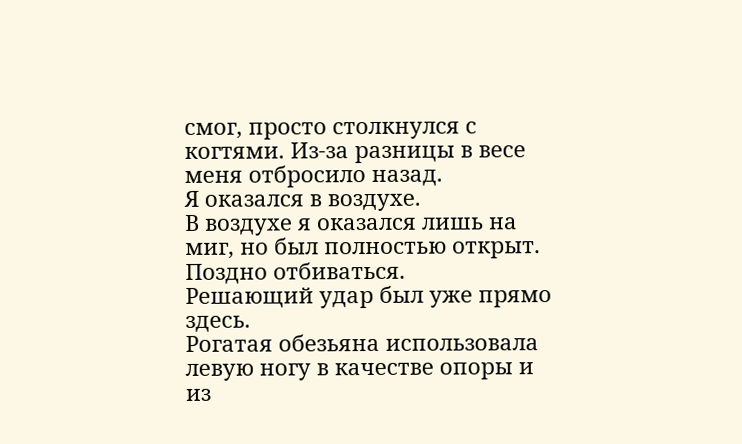смог, просто столкнулся с когтями. Из-за разницы в весе меня отбросило назад.
Я оказался в воздухе.
В воздухе я оказался лишь на миг, но был полностью открыт.
Поздно отбиваться.
Решающий удар был уже прямо здесь.
Рогатая обезьяна использовала левую ногу в качестве опоры и из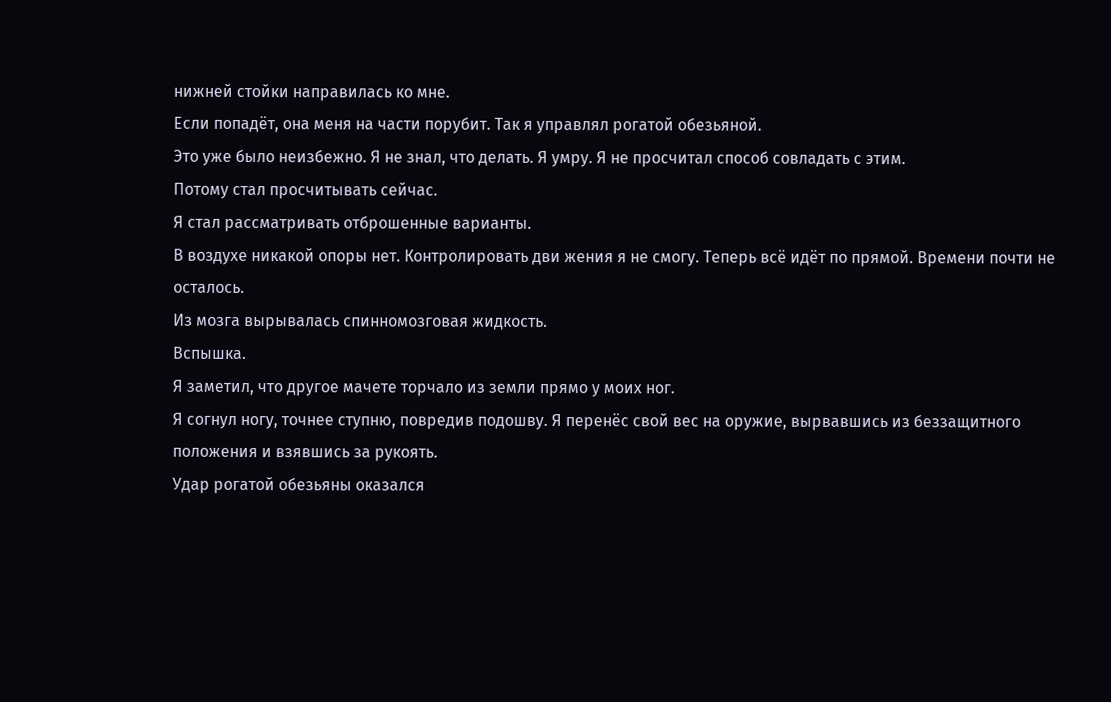нижней стойки направилась ко мне.
Если попадёт, она меня на части порубит. Так я управлял рогатой обезьяной.
Это уже было неизбежно. Я не знал, что делать. Я умру. Я не просчитал способ совладать с этим.
Потому стал просчитывать сейчас.
Я стал рассматривать отброшенные варианты.
В воздухе никакой опоры нет. Контролировать дви жения я не смогу. Теперь всё идёт по прямой. Времени почти не осталось.
Из мозга вырывалась спинномозговая жидкость.
Вспышка.
Я заметил, что другое мачете торчало из земли прямо у моих ног.
Я согнул ногу, точнее ступню, повредив подошву. Я перенёс свой вес на оружие, вырвавшись из беззащитного положения и взявшись за рукоять.
Удар рогатой обезьяны оказался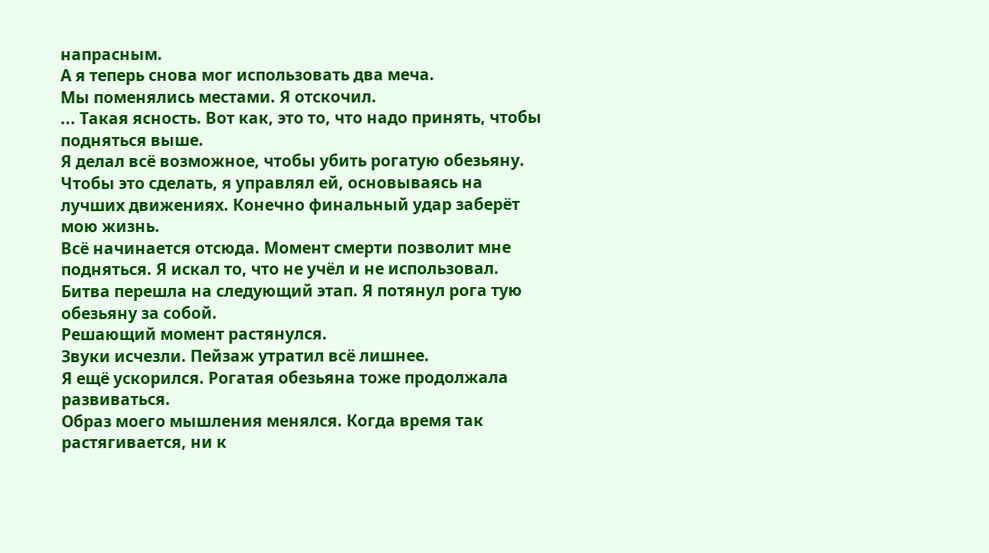напрасным.
А я теперь снова мог использовать два меча.
Мы поменялись местами. Я отскочил.
... Такая ясность. Вот как, это то, что надо принять, чтобы подняться выше.
Я делал всё возможное, чтобы убить рогатую обезьяну. Чтобы это сделать, я управлял ей, основываясь на лучших движениях. Конечно финальный удар заберёт мою жизнь.
Всё начинается отсюда. Момент смерти позволит мне подняться. Я искал то, что не учёл и не использовал.
Битва перешла на следующий этап. Я потянул рога тую обезьяну за собой.
Решающий момент растянулся.
Звуки исчезли. Пейзаж утратил всё лишнее.
Я ещё ускорился. Рогатая обезьяна тоже продолжала развиваться.
Образ моего мышления менялся. Когда время так растягивается, ни к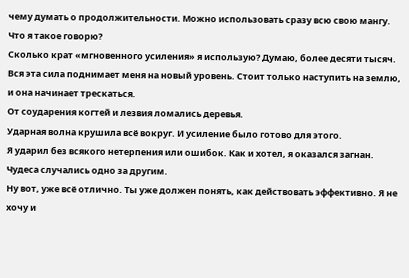чему думать о продолжительности. Можно использовать сразу всю свою мангу.
Что я такое говорю?
Сколько крат «мгновенного усиления» я использую? Думаю, более десяти тысяч. Вся эта сила поднимает меня на новый уровень. Стоит только наступить на землю, и она начинает трескаться.
От соударения когтей и лезвия ломались деревья.
Ударная волна крушила всё вокруг. И усиление было готово для этого.
Я ударил без всякого нетерпения или ошибок. Как и хотел, я оказался загнан. Чудеса случались одно за другим.
Ну вот, уже всё отлично. Ты уже должен понять, как действовать эффективно. Я не хочу и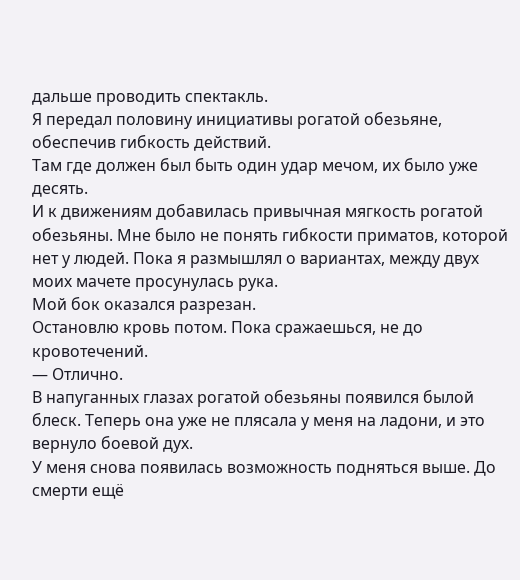дальше проводить спектакль.
Я передал половину инициативы рогатой обезьяне, обеспечив гибкость действий.
Там где должен был быть один удар мечом, их было уже десять.
И к движениям добавилась привычная мягкость рогатой обезьяны. Мне было не понять гибкости приматов, которой нет у людей. Пока я размышлял о вариантах, между двух моих мачете просунулась рука.
Мой бок оказался разрезан.
Остановлю кровь потом. Пока сражаешься, не до кровотечений.
— Отлично.
В напуганных глазах рогатой обезьяны появился былой блеск. Теперь она уже не плясала у меня на ладони, и это вернуло боевой дух.
У меня снова появилась возможность подняться выше. До смерти ещё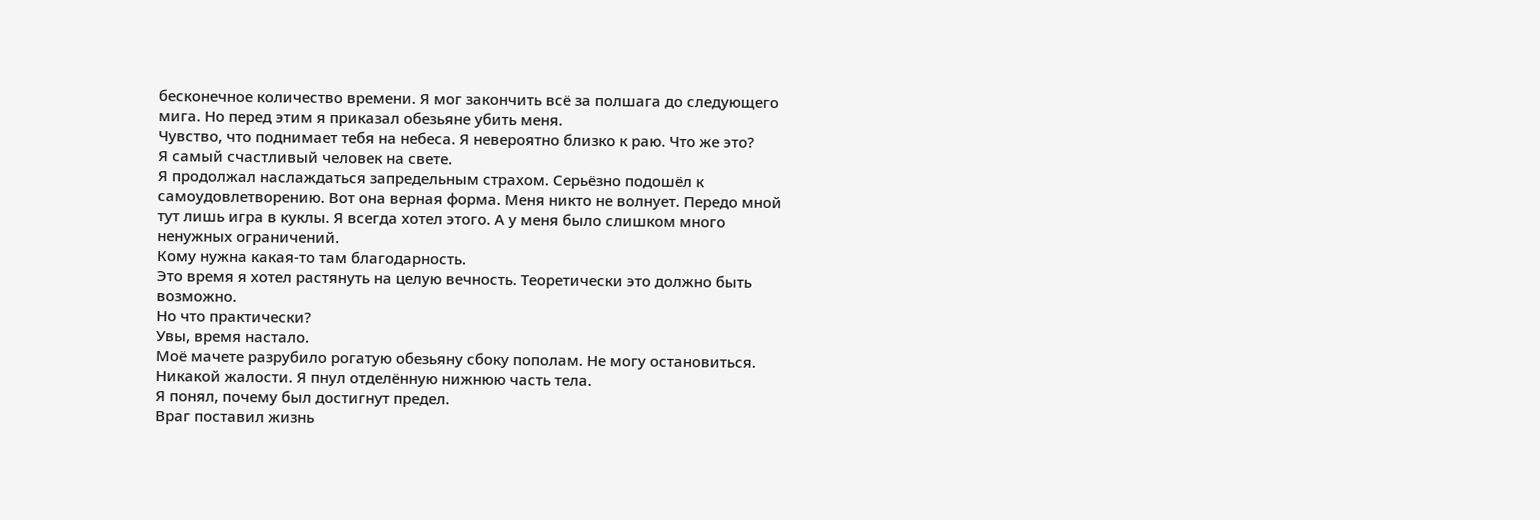бесконечное количество времени. Я мог закончить всё за полшага до следующего мига. Но перед этим я приказал обезьяне убить меня.
Чувство, что поднимает тебя на небеса. Я невероятно близко к раю. Что же это?
Я самый счастливый человек на свете.
Я продолжал наслаждаться запредельным страхом. Серьёзно подошёл к самоудовлетворению. Вот она верная форма. Меня никто не волнует. Передо мной тут лишь игра в куклы. Я всегда хотел этого. А у меня было слишком много ненужных ограничений.
Кому нужна какая-то там благодарность.
Это время я хотел растянуть на целую вечность. Теоретически это должно быть возможно.
Но что практически?
Увы, время настало.
Моё мачете разрубило рогатую обезьяну сбоку пополам. Не могу остановиться. Никакой жалости. Я пнул отделённую нижнюю часть тела.
Я понял, почему был достигнут предел.
Враг поставил жизнь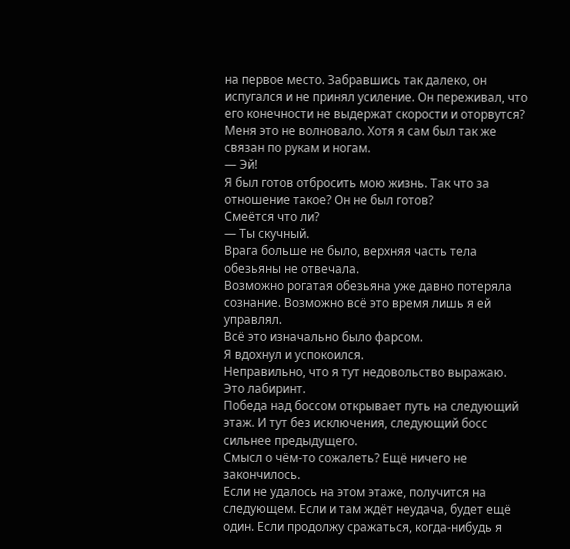на первое место. Забравшись так далеко, он испугался и не принял усиление. Он переживал, что его конечности не выдержат скорости и оторвутся? Меня это не волновало. Хотя я сам был так же связан по рукам и ногам.
— Эй!
Я был готов отбросить мою жизнь. Так что за отношение такое? Он не был готов?
Смеётся что ли?
— Ты скучный.
Врага больше не было, верхняя часть тела обезьяны не отвечала.
Возможно рогатая обезьяна уже давно потеряла сознание. Возможно всё это время лишь я ей управлял.
Всё это изначально было фарсом.
Я вдохнул и успокоился.
Неправильно, что я тут недовольство выражаю.
Это лабиринт.
Победа над боссом открывает путь на следующий этаж. И тут без исключения, следующий босс сильнее предыдущего.
Смысл о чём-то сожалеть? Ещё ничего не закончилось.
Если не удалось на этом этаже, получится на следующем. Если и там ждёт неудача, будет ещё один. Если продолжу сражаться, когда-нибудь я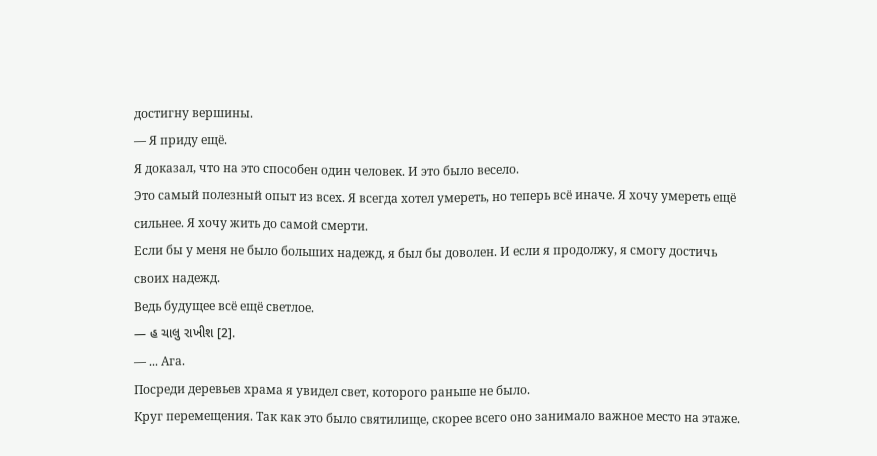достигну вершины.
— Я приду ещё.
Я доказал, что на это способен один человек. И это было весело.
Это самый полезный опыт из всех. Я всегда хотел умереть, но теперь всё иначе. Я хочу умереть ещё сильнее. Я хочу жить до самой смерти.
Если бы у меня не было больших надежд, я был бы доволен. И если я продолжу, я смогу достичь своих надежд.
Ведь будущее всё ещё светлое.
— હ ચાલુ રાખીશ [2].
— ... Ага.
Посреди деревьев храма я увидел свет, которого раньше не было.
Круг перемещения. Так как это было святилище, скорее всего оно занимало важное место на этаже.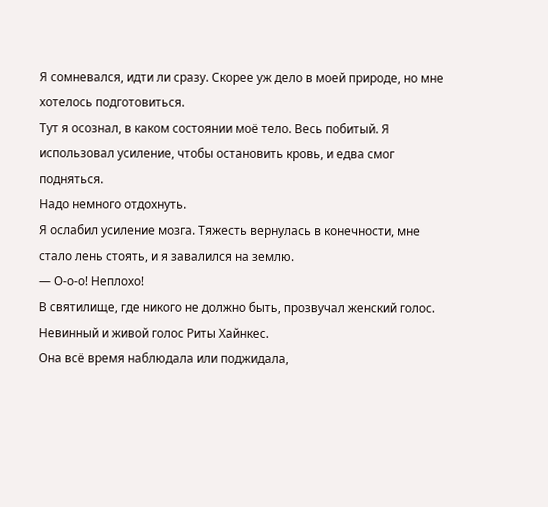Я сомневался, идти ли сразу. Скорее уж дело в моей природе, но мне хотелось подготовиться.
Тут я осознал, в каком состоянии моё тело. Весь побитый. Я использовал усиление, чтобы остановить кровь, и едва смог подняться.
Надо немного отдохнуть.
Я ослабил усиление мозга. Тяжесть вернулась в конечности, мне стало лень стоять, и я завалился на землю.
— О-о-о! Неплохо!
В святилище, где никого не должно быть, прозвучал женский голос.
Невинный и живой голос Риты Хайнкес.
Она всё время наблюдала или поджидала,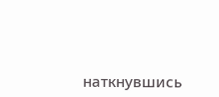наткнувшись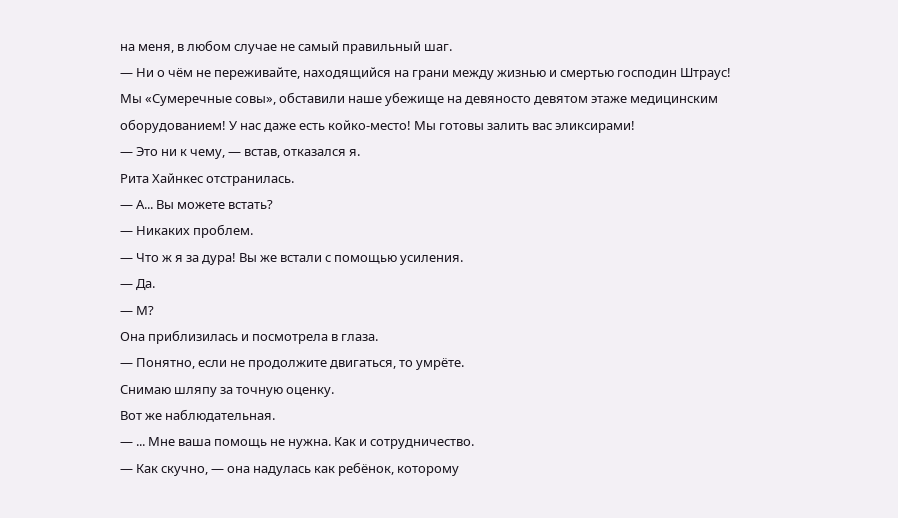на меня, в любом случае не самый правильный шаг.
— Ни о чём не переживайте, находящийся на грани между жизнью и смертью господин Штраус! Мы «Сумеречные совы», обставили наше убежище на девяносто девятом этаже медицинским оборудованием! У нас даже есть койко-место! Мы готовы залить вас эликсирами!
— Это ни к чему, — встав, отказался я.
Рита Хайнкес отстранилась.
— А... Вы можете встать?
— Никаких проблем.
— Что ж я за дура! Вы же встали с помощью усиления.
— Да.
— М?
Она приблизилась и посмотрела в глаза.
— Понятно, если не продолжите двигаться, то умрёте.
Снимаю шляпу за точную оценку.
Вот же наблюдательная.
— ... Мне ваша помощь не нужна. Как и сотрудничество.
— Как скучно, — она надулась как ребёнок, которому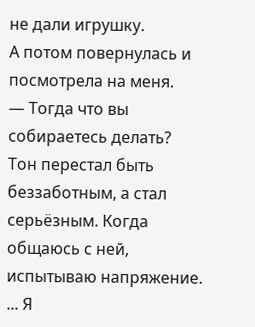не дали игрушку.
А потом повернулась и посмотрела на меня.
— Тогда что вы собираетесь делать?
Тон перестал быть беззаботным, а стал серьёзным. Когда общаюсь с ней, испытываю напряжение.
... Я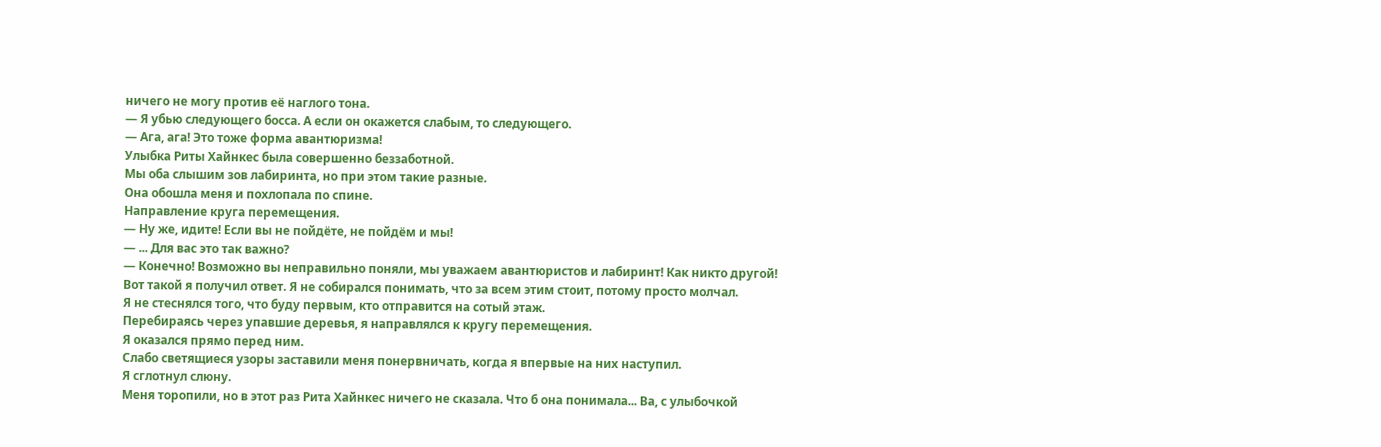ничего не могу против её наглого тона.
— Я убью следующего босса. А если он окажется слабым, то следующего.
— Ага, ага! Это тоже форма авантюризма!
Улыбка Риты Хайнкес была совершенно беззаботной.
Мы оба слышим зов лабиринта, но при этом такие разные.
Она обошла меня и похлопала по спине.
Направление круга перемещения.
— Ну же, идите! Если вы не пойдёте, не пойдём и мы!
— ... Для вас это так важно?
— Конечно! Возможно вы неправильно поняли, мы уважаем авантюристов и лабиринт! Как никто другой!
Вот такой я получил ответ. Я не собирался понимать, что за всем этим стоит, потому просто молчал.
Я не стеснялся того, что буду первым, кто отправится на сотый этаж.
Перебираясь через упавшие деревья, я направлялся к кругу перемещения.
Я оказался прямо перед ним.
Слабо светящиеся узоры заставили меня понервничать, когда я впервые на них наступил.
Я сглотнул слюну.
Меня торопили, но в этот раз Рита Хайнкес ничего не сказала. Что б она понимала... Ва, с улыбочкой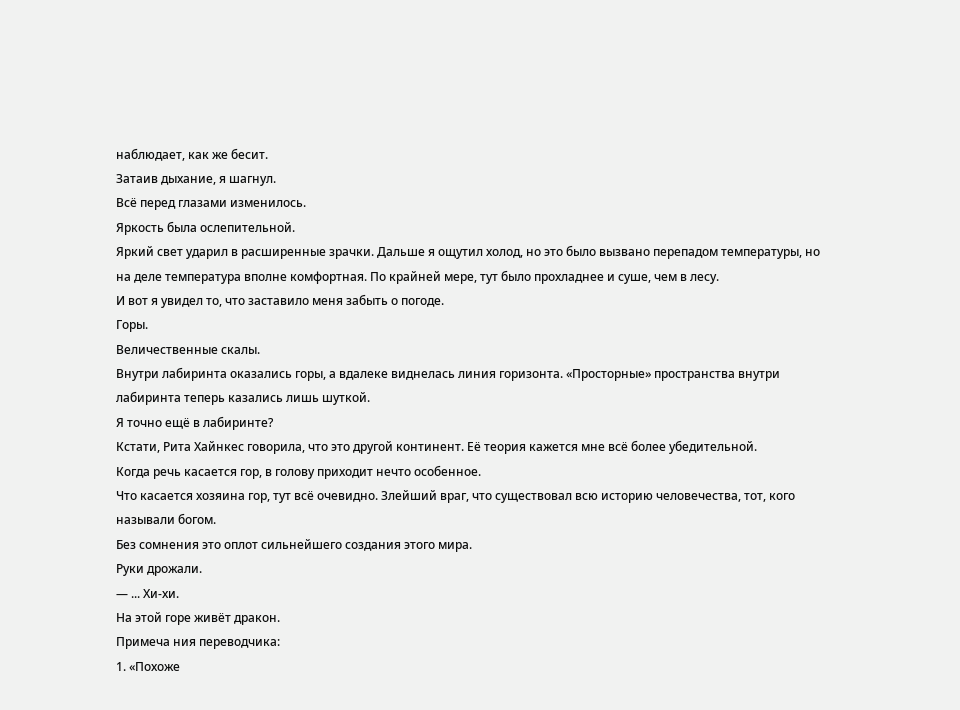наблюдает, как же бесит.
Затаив дыхание, я шагнул.
Всё перед глазами изменилось.
Яркость была ослепительной.
Яркий свет ударил в расширенные зрачки. Дальше я ощутил холод, но это было вызвано перепадом температуры, но на деле температура вполне комфортная. По крайней мере, тут было прохладнее и суше, чем в лесу.
И вот я увидел то, что заставило меня забыть о погоде.
Горы.
Величественные скалы.
Внутри лабиринта оказались горы, а вдалеке виднелась линия горизонта. «Просторные» пространства внутри лабиринта теперь казались лишь шуткой.
Я точно ещё в лабиринте?
Кстати, Рита Хайнкес говорила, что это другой континент. Её теория кажется мне всё более убедительной.
Когда речь касается гор, в голову приходит нечто особенное.
Что касается хозяина гор, тут всё очевидно. Злейший враг, что существовал всю историю человечества, тот, кого называли богом.
Без сомнения это оплот сильнейшего создания этого мира.
Руки дрожали.
— ... Хи-хи.
На этой горе живёт дракон.
Примеча ния переводчика:
1. «Похоже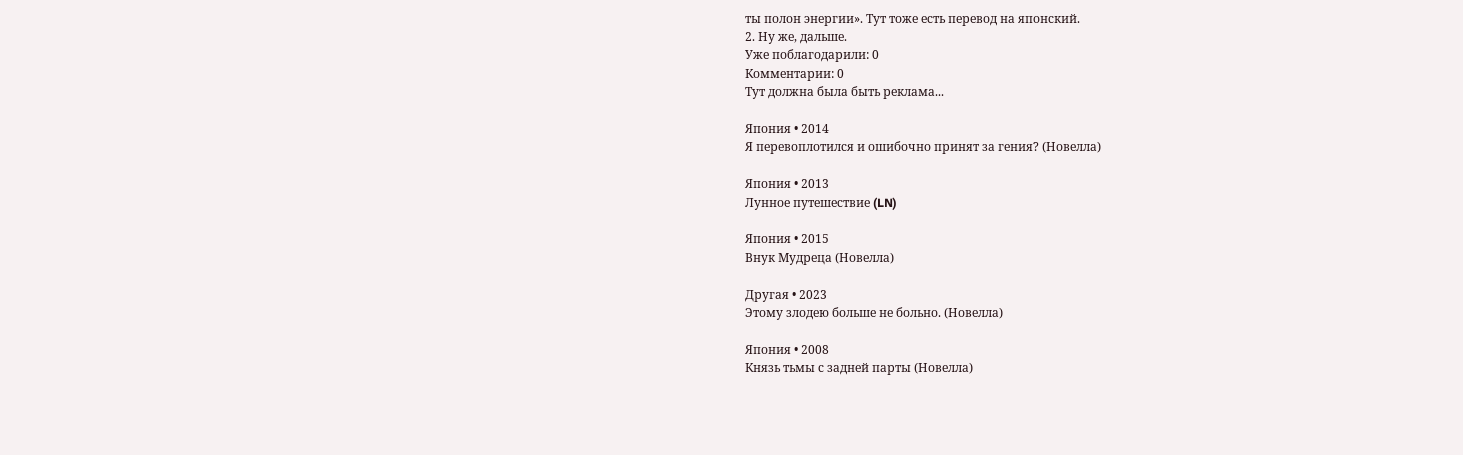ты полон энергии». Тут тоже есть перевод на японский.
2. Ну же, дальше.
Уже поблагодарили: 0
Комментарии: 0
Тут должна была быть реклама...

Япония • 2014
Я перевоплотился и ошибочно принят за гения? (Новелла)

Япония • 2013
Лунное путешествие (LN)

Япония • 2015
Внук Мудреца (Новелла)

Другая • 2023
Этому злодею больше не больно. (Новелла)

Япония • 2008
Князь тьмы с задней парты (Новелла)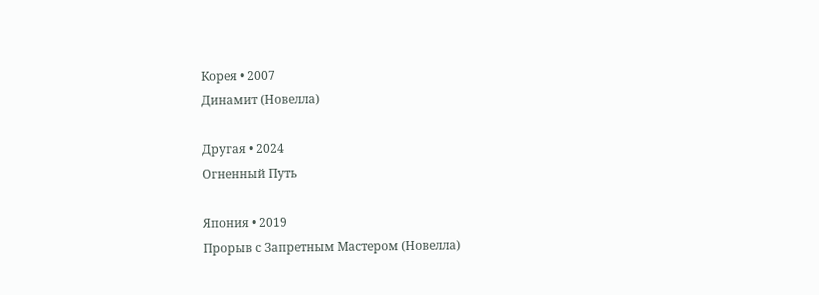Корея • 2007
Динамит (Новелла)

Другая • 2024
Огненный Путь

Япония • 2019
Прорыв с Запретным Мастером (Новелла)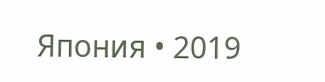Япония • 2019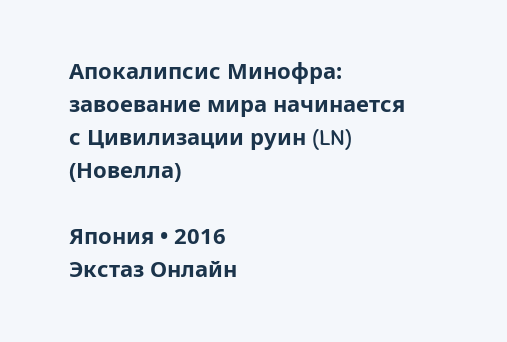Апокалипсис Минофра: завоевание мира начинается с Цивилизации руин (LN) (Новелла)

Япония • 2016
Экстаз Онлайн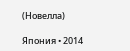(Новелла)

Япония • 2014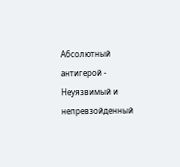Абсолютный антигерой - Неуязвимый и непревзойденный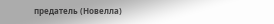предатель (Новелла)